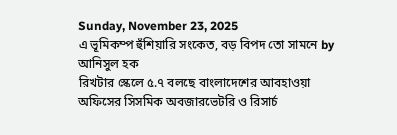Sunday, November 23, 2025
এ ভূমিকম্প হুঁশিয়ারি সংকেত, বড় বিপদ তো সামনে by আনিসুল হক
রিখটার স্কেলে ৫.৭ বলছে বাংলাদেশের আবহাওয়া অফিসের সিসমিক অবজারভেটরি ও রিসার্চ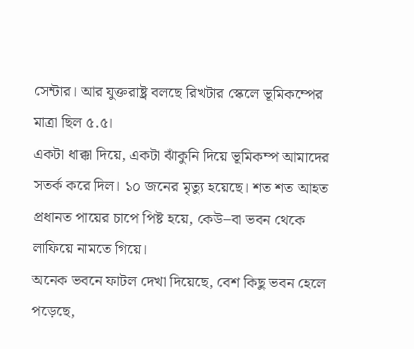সেন্টার। আর যুক্তরাষ্ট্র বলছে রিখটার স্কেলে ভূমিকম্পের মাত্রা ছিল ৫.৫।
একটা ধাক্কা দিয়ে, একটা ঝাঁকুনি দিয়ে ভূমিকম্প আমাদের সতর্ক করে দিল। ১০ জনের মৃত্যু হয়েছে। শত শত আহত প্রধানত পায়ের চাপে পিষ্ট হয়ে, কেউ–বা ভবন থেকে লাফিয়ে নামতে গিয়ে।
অনেক ভবনে ফাটল দেখা দিয়েছে, বেশ কিছু ভবন হেলে পড়েছে,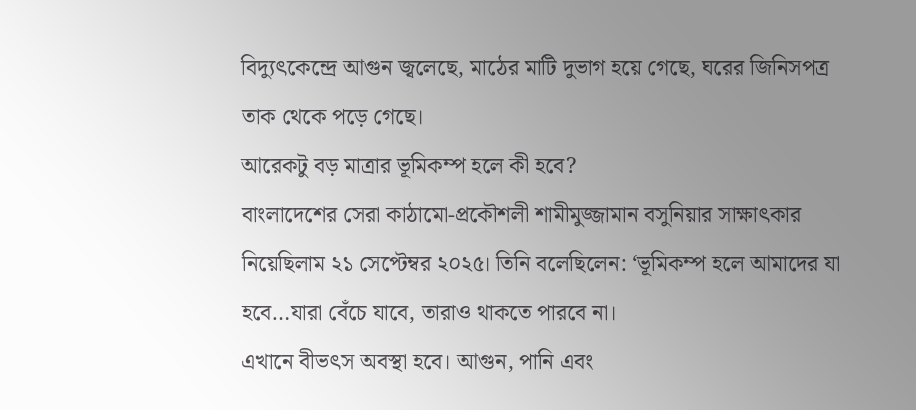বিদ্যুৎকেন্দ্রে আগুন জ্বলেছে, মাঠের মাটি দুভাগ হয়ে গেছে, ঘরের জিনিসপত্র তাক থেকে পড়ে গেছে।
আরেকটু বড় মাত্রার ভূমিকম্প হলে কী হবে?
বাংলাদেশের সেরা কাঠামো-প্রকৌশলী শামীমুজ্জামান বসুনিয়ার সাক্ষাৎকার নিয়েছিলাম ২১ সেপ্টেম্বর ২০২৫। তিনি বলেছিলেন: ‘ভূমিকম্প হলে আমাদের যা হবে…যারা বেঁচে যাবে, তারাও থাকতে পারবে না।
এখানে বীভৎস অবস্থা হবে। আগুন, পানি এবং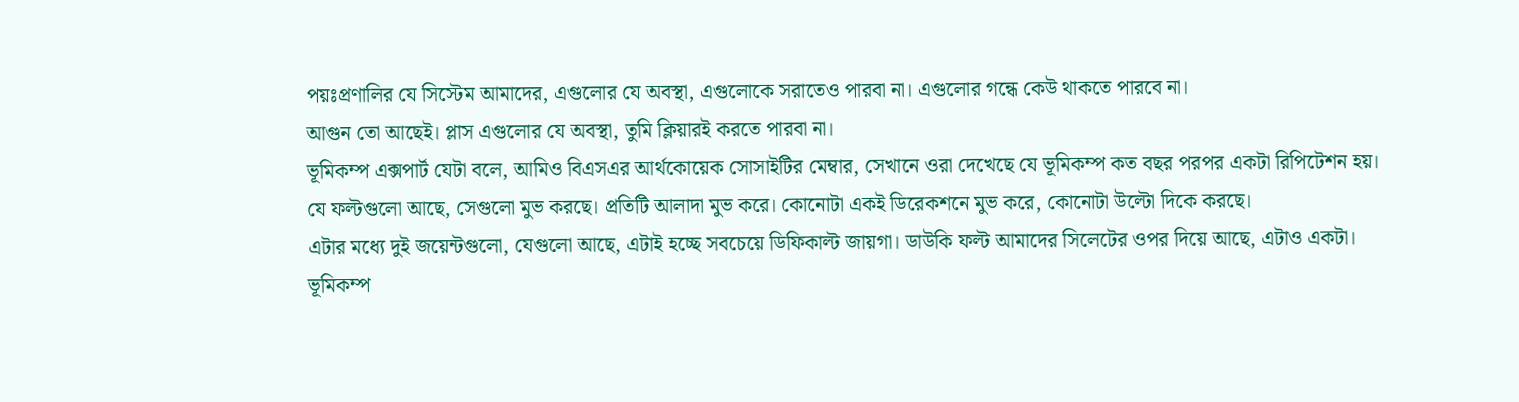পয়ঃপ্রণালির যে সিস্টেম আমাদের, এগুলোর যে অবস্থা, এগুলোকে সরাতেও পারবা না। এগুলোর গন্ধে কেউ থাকতে পারবে না।
আগুন তো আছেই। প্লাস এগুলোর যে অবস্থা, তুমি ক্লিয়ারই করতে পারবা না।
ভূমিকম্প এক্সপার্ট যেটা বলে, আমিও বিএসএর আর্থকোয়েক সোসাইটির মেম্বার, সেখানে ওরা দেখেছে যে ভূমিকম্প কত বছর পরপর একটা রিপিটেশন হয়।
যে ফল্টগুলো আছে, সেগুলো মুভ করছে। প্রতিটি আলাদা মুভ করে। কোনোটা একই ডিরেকশনে মুভ করে, কোনোটা উল্টো দিকে করছে।
এটার মধ্যে দুই জয়েন্টগুলো, যেগুলো আছে, এটাই হচ্ছে সবচেয়ে ডিফিকাল্ট জায়গা। ডাউকি ফল্ট আমাদের সিলেটের ওপর দিয়ে আছে, এটাও একটা।
ভূমিকম্প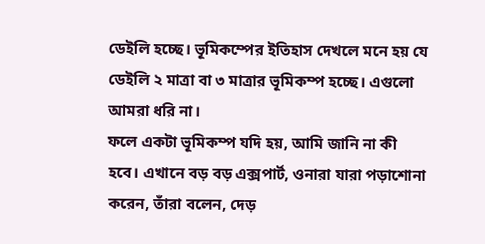ডেইলি হচ্ছে। ভূমিকম্পের ইতিহাস দেখলে মনে হয় যে ডেইলি ২ মাত্রা বা ৩ মাত্রার ভূমিকম্প হচ্ছে। এগুলো আমরা ধরি না।
ফলে একটা ভূমিকম্প যদি হয়, আমি জানি না কী হবে। এখানে বড় বড় এক্সপার্ট, ওনারা যারা পড়াশোনা করেন, তাঁরা বলেন, দেড়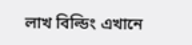লাখ বিল্ডিং এখানে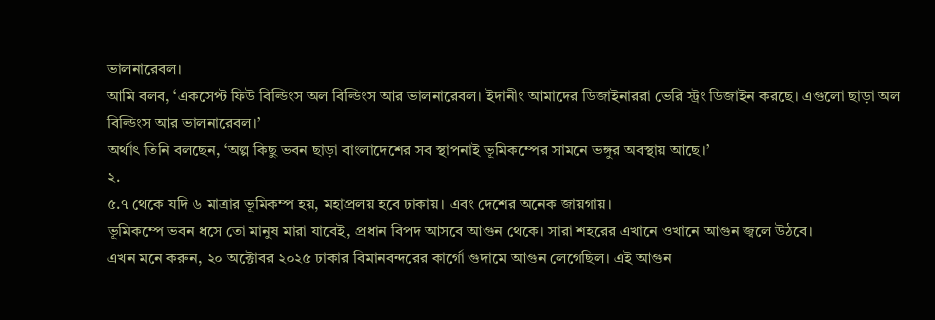ভালনারেবল।
আমি বলব, ‘একসেপ্ট ফিউ বিল্ডিংস অল বিল্ডিংস আর ভালনারেবল। ইদানীং আমাদের ডিজাইনাররা ভেরি স্ট্রং ডিজাইন করছে। এগুলো ছাড়া অল বিল্ডিংস আর ভালনারেবল।’
অর্থাৎ তিনি বলছেন, ‘অল্প কিছু ভবন ছাড়া বাংলাদেশের সব স্থাপনাই ভূমিকম্পের সামনে ভঙ্গুর অবস্থায় আছে।’
২.
৫.৭ থেকে যদি ৬ মাত্রার ভূমিকম্প হয়, মহাপ্রলয় হবে ঢাকায়। এবং দেশের অনেক জায়গায়।
ভূমিকম্পে ভবন ধসে তো মানুষ মারা যাবেই, প্রধান বিপদ আসবে আগুন থেকে। সারা শহরের এখানে ওখানে আগুন জ্বলে উঠবে।
এখন মনে করুন, ২০ অক্টোবর ২০২৫ ঢাকার বিমানবন্দরের কার্গো গুদামে আগুন লেগেছিল। এই আগুন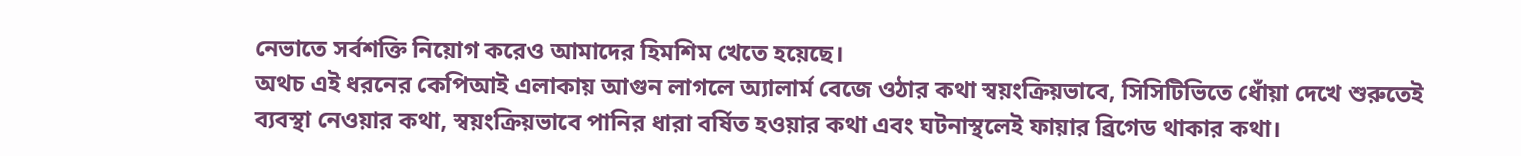নেভাতে সর্বশক্তি নিয়োগ করেও আমাদের হিমশিম খেতে হয়েছে।
অথচ এই ধরনের কেপিআই এলাকায় আগুন লাগলে অ্যালার্ম বেজে ওঠার কথা স্বয়ংক্রিয়ভাবে, সিসিটিভিতে ধোঁয়া দেখে শুরুতেই ব্যবস্থা নেওয়ার কথা, স্বয়ংক্রিয়ভাবে পানির ধারা বর্ষিত হওয়ার কথা এবং ঘটনাস্থলেই ফায়ার ব্রিগেড থাকার কথা।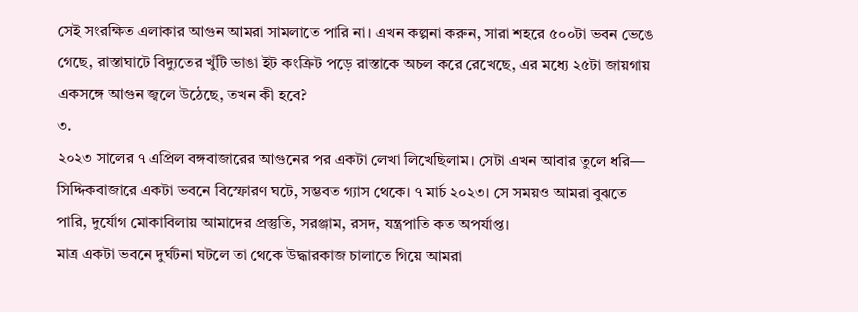সেই সংরক্ষিত এলাকার আগুন আমরা সামলাতে পারি না। এখন কল্পনা করুন, সারা শহরে ৫০০টা ভবন ভেঙে গেছে, রাস্তাঘাটে বিদ্যুতের খুঁটি ভাঙা ইট কংক্রিট পড়ে রাস্তাকে অচল করে রেখেছে, এর মধ্যে ২৫টা জায়গায় একসঙ্গে আগুন জ্বলে উঠেছে, তখন কী হবে?
৩.
২০২৩ সালের ৭ এপ্রিল বঙ্গবাজারের আগুনের পর একটা লেখা লিখেছিলাম। সেটা এখন আবার তুলে ধরি—
সিদ্দিকবাজারে একটা ভবনে বিস্ফোরণ ঘটে, সম্ভবত গ্যাস থেকে। ৭ মার্চ ২০২৩। সে সময়ও আমরা বুঝতে পারি, দুর্যোগ মোকাবিলায় আমাদের প্রস্তুতি, সরঞ্জাম, রসদ, যন্ত্রপাতি কত অপর্যাপ্ত।
মাত্র একটা ভবনে দুর্ঘটনা ঘটলে তা থেকে উদ্ধারকাজ চালাতে গিয়ে আমরা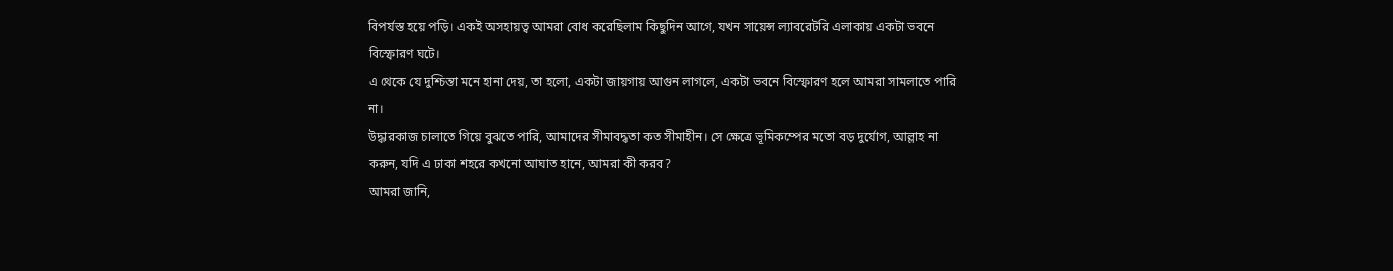বিপর্যস্ত হয়ে পড়ি। একই অসহায়ত্ব আমরা বোধ করেছিলাম কিছুদিন আগে, যখন সায়েন্স ল্যাবরেটরি এলাকায় একটা ভবনে বিস্ফোরণ ঘটে।
এ থেকে যে দুশ্চিন্তা মনে হানা দেয়, তা হলো, একটা জায়গায় আগুন লাগলে, একটা ভবনে বিস্ফোরণ হলে আমরা সামলাতে পারি না।
উদ্ধারকাজ চালাতে গিয়ে বুঝতে পারি, আমাদের সীমাবদ্ধতা কত সীমাহীন। সে ক্ষেত্রে ভূমিকম্পের মতো বড় দুর্যোগ, আল্লাহ না করুন, যদি এ ঢাকা শহরে কখনো আঘাত হানে, আমরা কী করব?
আমরা জানি,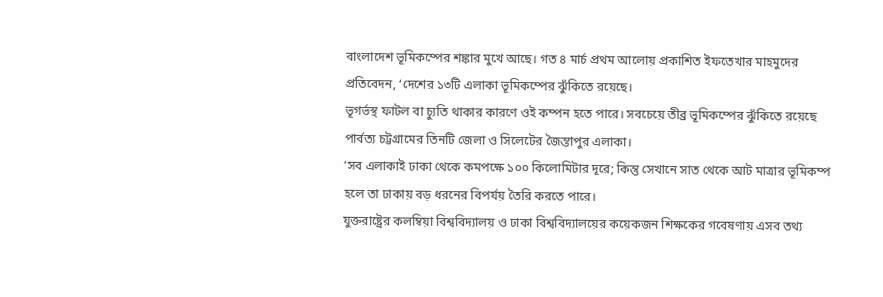বাংলাদেশ ভূমিকম্পের শঙ্কার মুখে আছে। গত ৪ মার্চ প্রথম আলোয় প্রকাশিত ইফতেখার মাহমুদের প্রতিবেদন, ‘দেশের ১৩টি এলাকা ভূমিকম্পের ঝুঁকিতে রয়েছে।
ভূগর্ভস্থ ফাটল বা চ্যুতি থাকার কারণে ওই কম্পন হতে পারে। সবচেয়ে তীব্র ভূমিকম্পের ঝুঁকিতে রয়েছে পার্বত্য চট্টগ্রামের তিনটি জেলা ও সিলেটের জৈন্তাপুর এলাকা।
‘সব এলাকাই ঢাকা থেকে কমপক্ষে ১০০ কিলোমিটার দূরে; কিন্তু সেখানে সাত থেকে আট মাত্রার ভূমিকম্প হলে তা ঢাকায় বড় ধরনের বিপর্যয় তৈরি করতে পারে।
যুক্তরাষ্ট্রের কলম্বিয়া বিশ্ববিদ্যালয় ও ঢাকা বিশ্ববিদ্যালয়ের কয়েকজন শিক্ষকের গবেষণায় এসব তথ্য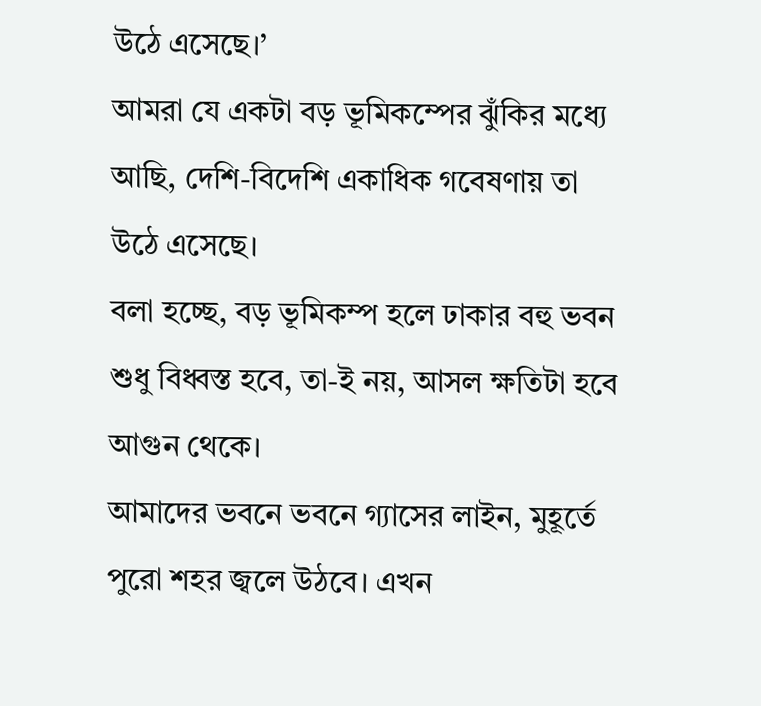উঠে এসেছে।’
আমরা যে একটা বড় ভূমিকম্পের ঝুঁকির মধ্যে আছি, দেশি-বিদেশি একাধিক গবেষণায় তা উঠে এসেছে।
বলা হচ্ছে, বড় ভূমিকম্প হলে ঢাকার বহু ভবন শুধু বিধ্বস্ত হবে, তা-ই নয়, আসল ক্ষতিটা হবে আগুন থেকে।
আমাদের ভবনে ভবনে গ্যাসের লাইন, মুহূর্তে পুরো শহর জ্বলে উঠবে। এখন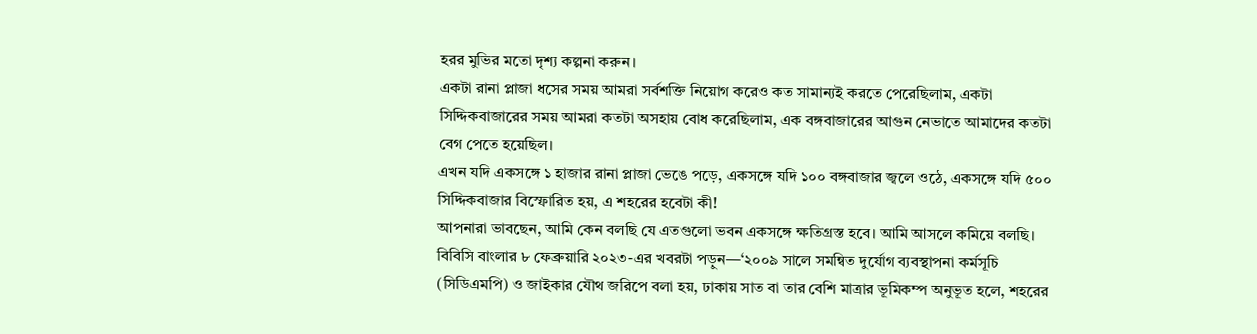হরর মুভির মতো দৃশ্য কল্পনা করুন।
একটা রানা প্লাজা ধসের সময় আমরা সর্বশক্তি নিয়োগ করেও কত সামান্যই করতে পেরেছিলাম, একটা সিদ্দিকবাজারের সময় আমরা কতটা অসহায় বোধ করেছিলাম, এক বঙ্গবাজারের আগুন নেভাতে আমাদের কতটা বেগ পেতে হয়েছিল।
এখন যদি একসঙ্গে ১ হাজার রানা প্লাজা ভেঙে পড়ে, একসঙ্গে যদি ১০০ বঙ্গবাজার জ্বলে ওঠে, একসঙ্গে যদি ৫০০ সিদ্দিকবাজার বিস্ফোরিত হয়, এ শহরের হবেটা কী!
আপনারা ভাবছেন, আমি কেন বলছি যে এতগুলো ভবন একসঙ্গে ক্ষতিগ্রস্ত হবে। আমি আসলে কমিয়ে বলছি।
বিবিসি বাংলার ৮ ফেব্রুয়ারি ২০২৩-এর খবরটা পড়ুন—‘২০০৯ সালে সমন্বিত দুর্যোগ ব্যবস্থাপনা কর্মসূচি (সিডিএমপি) ও জাইকার যৌথ জরিপে বলা হয়, ঢাকায় সাত বা তার বেশি মাত্রার ভূমিকম্প অনুভূত হলে, শহরের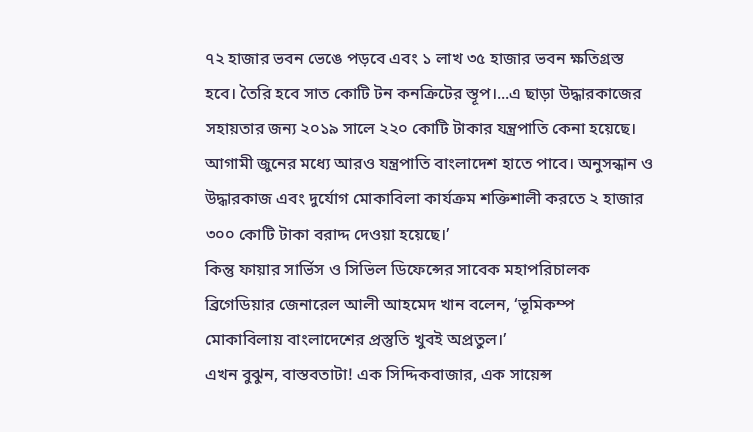৭২ হাজার ভবন ভেঙে পড়বে এবং ১ লাখ ৩৫ হাজার ভবন ক্ষতিগ্রস্ত হবে। তৈরি হবে সাত কোটি টন কনক্রিটের স্তূপ।...এ ছাড়া উদ্ধারকাজের সহায়তার জন্য ২০১৯ সালে ২২০ কোটি টাকার যন্ত্রপাতি কেনা হয়েছে। আগামী জুনের মধ্যে আরও যন্ত্রপাতি বাংলাদেশ হাতে পাবে। অনুসন্ধান ও উদ্ধারকাজ এবং দুর্যোগ মোকাবিলা কার্যক্রম শক্তিশালী করতে ২ হাজার ৩০০ কোটি টাকা বরাদ্দ দেওয়া হয়েছে।’
কিন্তু ফায়ার সার্ভিস ও সিভিল ডিফেন্সের সাবেক মহাপরিচালক ব্রিগেডিয়ার জেনারেল আলী আহমেদ খান বলেন, ‘ভূমিকম্প মোকাবিলায় বাংলাদেশের প্রস্তুতি খুবই অপ্রতুল।’
এখন বুঝুন, বাস্তবতাটা! এক সিদ্দিকবাজার, এক সায়েন্স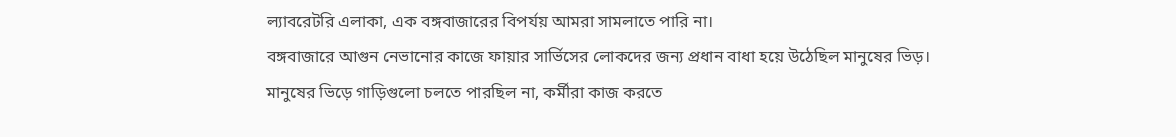ল্যাবরেটরি এলাকা, এক বঙ্গবাজারের বিপর্যয় আমরা সামলাতে পারি না।
বঙ্গবাজারে আগুন নেভানোর কাজে ফায়ার সার্ভিসের লোকদের জন্য প্রধান বাধা হয়ে উঠেছিল মানুষের ভিড়। মানুষের ভিড়ে গাড়িগুলো চলতে পারছিল না, কর্মীরা কাজ করতে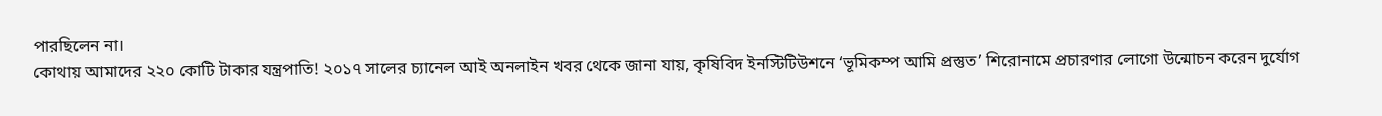পারছিলেন না।
কোথায় আমাদের ২২০ কোটি টাকার যন্ত্রপাতি! ২০১৭ সালের চ্যানেল আই অনলাইন খবর থেকে জানা যায়, কৃষিবিদ ইনস্টিটিউশনে ‘ভূমিকম্প আমি প্রস্তুত’ শিরোনামে প্রচারণার লোগো উন্মোচন করেন দুর্যোগ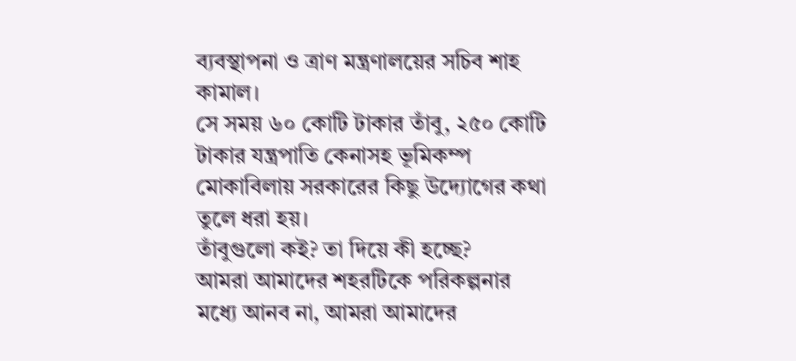ব্যবস্থাপনা ও ত্রাণ মন্ত্রণালয়ের সচিব শাহ কামাল।
সে সময় ৬০ কোটি টাকার তাঁবু, ২৫০ কোটি টাকার যন্ত্রপাতি কেনাসহ ভূমিকম্প মোকাবিলায় সরকারের কিছু উদ্যোগের কথা তুলে ধরা হয়।
তাঁবুগুলো কই? তা দিয়ে কী হচ্ছে?
আমরা আমাদের শহরটিকে পরিকল্পনার মধ্যে আনব না, আমরা আমাদের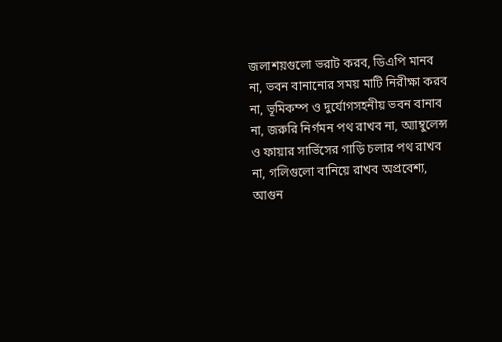জলাশয়গুলো ভরাট করব, ডিএপি মানব না, ভবন বানানোর সময় মাটি নিরীক্ষা করব না, ভূমিকম্প ও দুর্যোগসহনীয় ভবন বানাব না, জরুরি নির্গমন পথ রাখব না, অ্যাম্বুলেন্স ও ফায়ার সার্ভিসের গাড়ি চলার পথ রাখব না, গলিগুলো বানিয়ে রাখব অপ্রবেশ্য, আগুন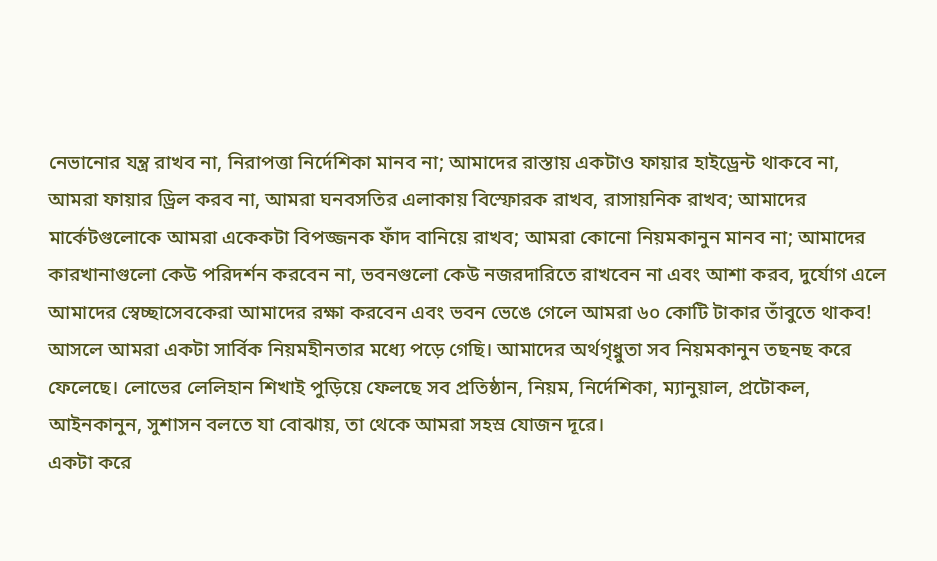নেভানোর যন্ত্র রাখব না, নিরাপত্তা নির্দেশিকা মানব না; আমাদের রাস্তায় একটাও ফায়ার হাইড্রেন্ট থাকবে না, আমরা ফায়ার ড্রিল করব না, আমরা ঘনবসতির এলাকায় বিস্ফোরক রাখব, রাসায়নিক রাখব; আমাদের মার্কেটগুলোকে আমরা একেকটা বিপজ্জনক ফাঁদ বানিয়ে রাখব; আমরা কোনো নিয়মকানুন মানব না; আমাদের কারখানাগুলো কেউ পরিদর্শন করবেন না, ভবনগুলো কেউ নজরদারিতে রাখবেন না এবং আশা করব, দুর্যোগ এলে আমাদের স্বেচ্ছাসেবকেরা আমাদের রক্ষা করবেন এবং ভবন ভেঙে গেলে আমরা ৬০ কোটি টাকার তাঁবুতে থাকব!
আসলে আমরা একটা সার্বিক নিয়মহীনতার মধ্যে পড়ে গেছি। আমাদের অর্থগৃধ্নুতা সব নিয়মকানুন তছনছ করে ফেলেছে। লোভের লেলিহান শিখাই পুড়িয়ে ফেলছে সব প্রতিষ্ঠান, নিয়ম, নির্দেশিকা, ম্যানুয়াল, প্রটোকল, আইনকানুন, সুশাসন বলতে যা বোঝায়, তা থেকে আমরা সহস্র যোজন দূরে।
একটা করে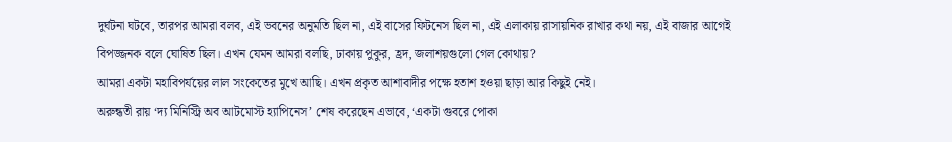দুর্ঘটনা ঘটবে, তারপর আমরা বলব, এই ভবনের অনুমতি ছিল না, এই বাসের ফিটনেস ছিল না, এই এলাকায় রাসায়নিক রাখার কথা নয়, এই বাজার আগেই বিপজ্জনক বলে ঘোষিত ছিল। এখন যেমন আমরা বলছি, ঢাকায় পুকুর, হ্রদ, জলাশয়গুলো গেল কোথায়?
আমরা একটা মহাবিপর্যয়ের লাল সংকেতের মুখে আছি। এখন প্রকৃত আশাবাদীর পক্ষে হতাশ হওয়া ছাড়া আর কিছুই নেই।
অরুন্ধতী রায় ‘দ্য মিনিস্ট্রি অব আটমোস্ট হ্যাপিনেস’ শেষ করেছেন এভাবে, ‘একটা গুবরে পোকা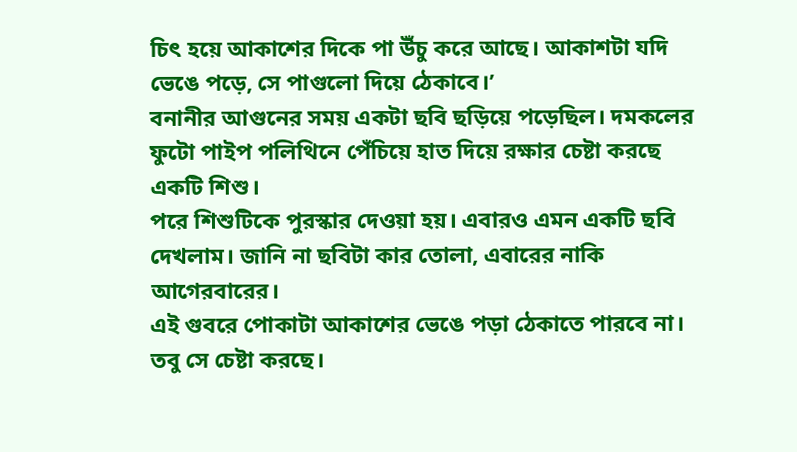চিৎ হয়ে আকাশের দিকে পা উঁচু করে আছে। আকাশটা যদি ভেঙে পড়ে, সে পাগুলো দিয়ে ঠেকাবে।’
বনানীর আগুনের সময় একটা ছবি ছড়িয়ে পড়েছিল। দমকলের ফুটো পাইপ পলিথিনে পেঁচিয়ে হাত দিয়ে রক্ষার চেষ্টা করছে একটি শিশু।
পরে শিশুটিকে পুরস্কার দেওয়া হয়। এবারও এমন একটি ছবি দেখলাম। জানি না ছবিটা কার তোলা, এবারের নাকি আগেরবারের।
এই গুবরে পোকাটা আকাশের ভেঙে পড়া ঠেকাতে পারবে না। তবু সে চেষ্টা করছে।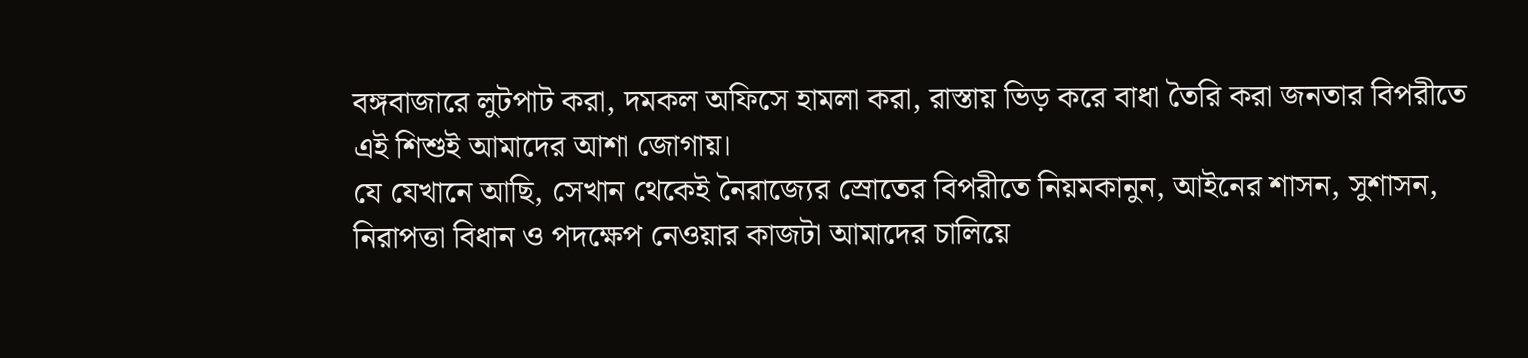বঙ্গবাজারে লুটপাট করা, দমকল অফিসে হামলা করা, রাস্তায় ভিড় করে বাধা তৈরি করা জনতার বিপরীতে এই শিশুই আমাদের আশা জোগায়।
যে যেখানে আছি, সেখান থেকেই নৈরাজ্যের স্রোতের বিপরীতে নিয়মকানুন, আইনের শাসন, সুশাসন, নিরাপত্তা বিধান ও পদক্ষেপ নেওয়ার কাজটা আমাদের চালিয়ে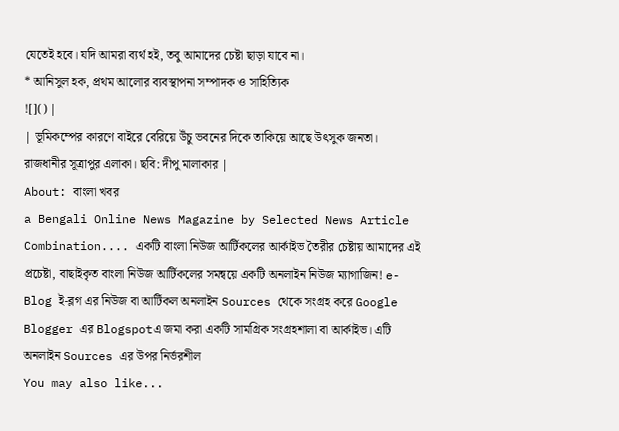যেতেই হবে। যদি আমরা ব্যর্থ হই, তবু আমাদের চেষ্টা ছাড়া যাবে না।
* আনিসুল হক, প্রথম আলোর ব্যবস্থাপনা সম্পাদক ও সাহিত্যিক
![]() |
| ভূমিকম্পের কারণে বাইরে বেরিয়ে উঁচু ভবনের দিকে তাকিয়ে আছে উৎসুক জনতা। রাজধানীর সূত্রাপুর এলাকা। ছবি: দীপু মালাকার |
About: বাংলা খবর
a Bengali Online News Magazine by Selected News Article Combination.... একটি বাংলা নিউজ আর্টিকলের আর্কাইভ তৈরীর চেষ্টায় আমাদের এই প্রচেষ্টা, বাছাইকৃত বাংলা নিউজ আর্টিকলের সমন্বয়ে একটি অনলাইন নিউজ ম্যাগাজিন! e-Blog ই-ব্লগ এর নিউজ বা আর্টিকল অনলাইন Sources থেকে সংগ্রহ করে Google Blogger এর Blogspotএ জমা করা একটি সামগ্রিক সংগ্রহশালা বা আর্কাইভ। এটি অনলাইন Sources এর উপর নির্ভরশীল
You may also like...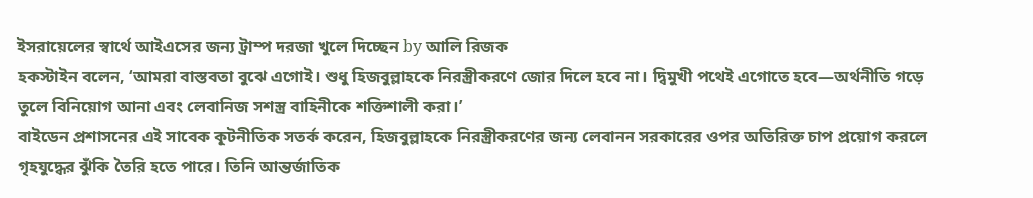ইসরায়েলের স্বার্থে আইএসের জন্য ট্রাম্প দরজা খুলে দিচ্ছেন by আলি রিজক
হকস্টাইন বলেন, ‘আমরা বাস্তবতা বুঝে এগোই। শুধু হিজবুল্লাহকে নিরস্ত্রীকরণে জোর দিলে হবে না। দ্বিমুখী পথেই এগোতে হবে—অর্থনীতি গড়ে তুলে বিনিয়োগ আনা এবং লেবানিজ সশস্ত্র বাহিনীকে শক্তিশালী করা।’
বাইডেন প্রশাসনের এই সাবেক কূটনীতিক সতর্ক করেন, হিজবুল্লাহকে নিরস্ত্রীকরণের জন্য লেবানন সরকারের ওপর অতিরিক্ত চাপ প্রয়োগ করলে গৃহযুদ্ধের ঝুঁকি তৈরি হতে পারে। তিনি আন্তর্জাতিক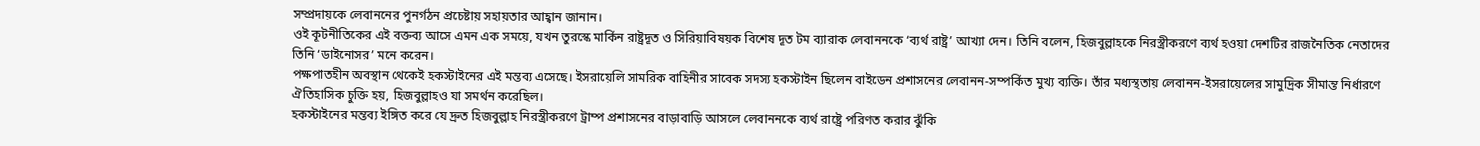সম্প্রদায়কে লেবাননের পুনর্গঠন প্রচেষ্টায় সহায়তার আহ্বান জানান।
ওই কূটনীতিকের এই বক্তব্য আসে এমন এক সময়ে, যখন তুরস্কে মার্কিন রাষ্ট্রদূত ও সিরিয়াবিষয়ক বিশেষ দূত টম ব্যারাক লেবাননকে ‘ব্যর্থ রাষ্ট্র’ আখ্যা দেন। তিনি বলেন, হিজবুল্লাহকে নিরস্ত্রীকরণে ব্যর্থ হওয়া দেশটির রাজনৈতিক নেতাদের তিনি ‘ডাইনোসর’ মনে করেন।
পক্ষপাতহীন অবস্থান থেকেই হকস্টাইনের এই মন্তব্য এসেছে। ইসরায়েলি সামরিক বাহিনীর সাবেক সদস্য হকস্টাইন ছিলেন বাইডেন প্রশাসনের লেবানন-সম্পর্কিত মুখ্য ব্যক্তি। তাঁর মধ্যস্থতায় লেবানন-ইসরায়েলের সামুদ্রিক সীমান্ত নির্ধারণে ঐতিহাসিক চুক্তি হয়, হিজবুল্লাহও যা সমর্থন করেছিল।
হকস্টাইনের মন্তব্য ইঙ্গিত করে যে দ্রুত হিজবুল্লাহ নিরস্ত্রীকরণে ট্রাম্প প্রশাসনের বাড়াবাড়ি আসলে লেবাননকে ব্যর্থ রাষ্ট্রে পরিণত করার ঝুঁকি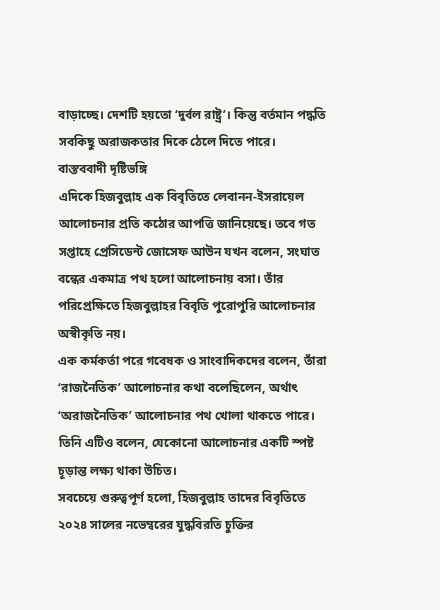বাড়াচ্ছে। দেশটি হয়তো ‘দুর্বল রাষ্ট্র’। কিন্তু বর্তমান পদ্ধতি সবকিছু অরাজকতার দিকে ঠেলে দিতে পারে।
বাস্তববাদী দৃষ্টিভঙ্গি
এদিকে হিজবুল্লাহ এক বিবৃতিতে লেবানন-ইসরায়েল আলোচনার প্রতি কঠোর আপত্তি জানিয়েছে। তবে গত সপ্তাহে প্রেসিডেন্ট জোসেফ আউন যখন বলেন, সংঘাত বন্ধের একমাত্র পথ হলো আলোচনায় বসা। তাঁর পরিপ্রেক্ষিতে হিজবুল্লাহর বিবৃতি পুরোপুরি আলোচনার অস্বীকৃতি নয়।
এক কর্মকর্তা পরে গবেষক ও সাংবাদিকদের বলেন, তাঁরা ‘রাজনৈতিক’ আলোচনার কথা বলেছিলেন, অর্থাৎ ‘অরাজনৈতিক’ আলোচনার পথ খোলা থাকতে পারে। তিনি এটিও বলেন, যেকোনো আলোচনার একটি স্পষ্ট চূড়ান্ত লক্ষ্য থাকা উচিত।
সবচেয়ে গুরুত্বপূর্ণ হলো, হিজবুল্লাহ তাদের বিবৃতিতে ২০২৪ সালের নভেম্বরের যুদ্ধবিরতি চুক্তির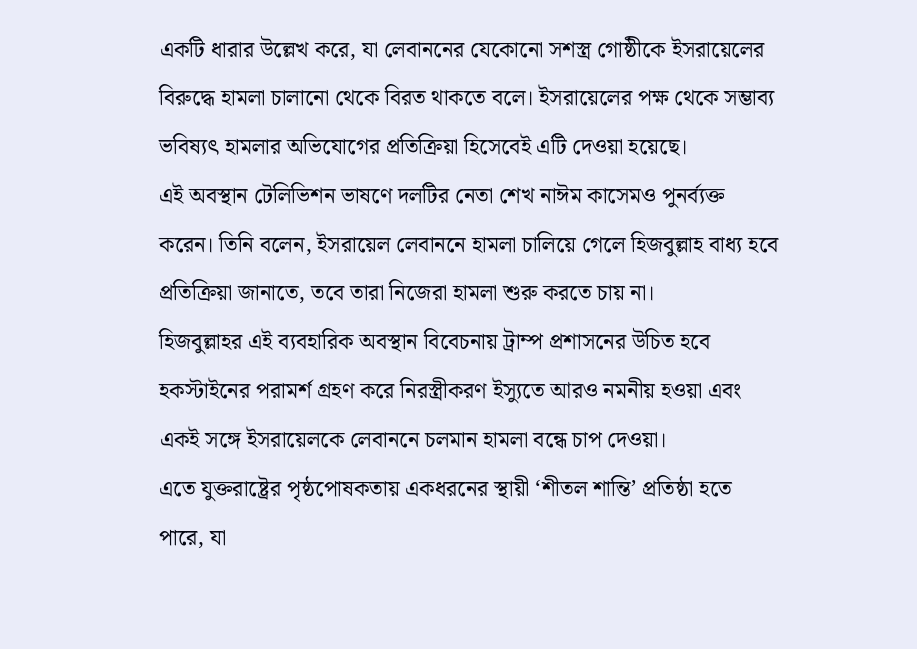একটি ধারার উল্লেখ করে, যা লেবাননের যেকোনো সশস্ত্র গোষ্ঠীকে ইসরায়েলের বিরুদ্ধে হামলা চালানো থেকে বিরত থাকতে বলে। ইসরায়েলের পক্ষ থেকে সম্ভাব্য ভবিষ্যৎ হামলার অভিযোগের প্রতিক্রিয়া হিসেবেই এটি দেওয়া হয়েছে।
এই অবস্থান টেলিভিশন ভাষণে দলটির নেতা শেখ নাঈম কাসেমও পুনর্ব্যক্ত করেন। তিনি বলেন, ইসরায়েল লেবাননে হামলা চালিয়ে গেলে হিজবুল্লাহ বাধ্য হবে প্রতিক্রিয়া জানাতে, তবে তারা নিজেরা হামলা শুরু করতে চায় না।
হিজবুল্লাহর এই ব্যবহারিক অবস্থান বিবেচনায় ট্রাম্প প্রশাসনের উচিত হবে হকস্টাইনের পরামর্শ গ্রহণ করে নিরস্ত্রীকরণ ইস্যুতে আরও নমনীয় হওয়া এবং একই সঙ্গে ইসরায়েলকে লেবাননে চলমান হামলা বন্ধে চাপ দেওয়া।
এতে যুক্তরাষ্ট্রের পৃষ্ঠপোষকতায় একধরনের স্থায়ী ‘শীতল শান্তি’ প্রতিষ্ঠা হতে পারে, যা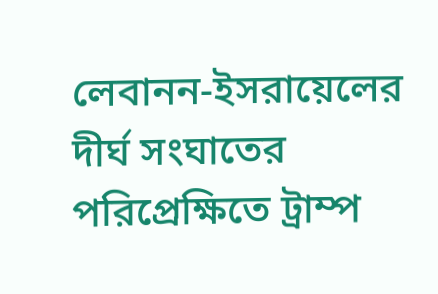লেবানন-ইসরায়েলের দীর্ঘ সংঘাতের পরিপ্রেক্ষিতে ট্রাম্প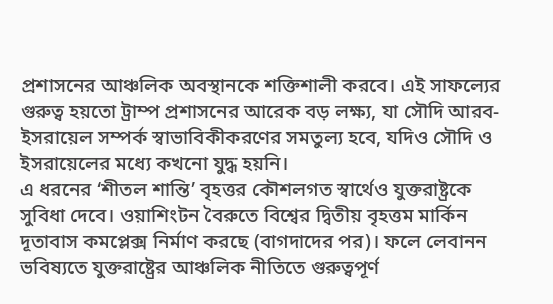প্রশাসনের আঞ্চলিক অবস্থানকে শক্তিশালী করবে। এই সাফল্যের গুরুত্ব হয়তো ট্রাম্প প্রশাসনের আরেক বড় লক্ষ্য, যা সৌদি আরব-ইসরায়েল সম্পর্ক স্বাভাবিকীকরণের সমতুল্য হবে, যদিও সৌদি ও ইসরায়েলের মধ্যে কখনো যুদ্ধ হয়নি।
এ ধরনের ‘শীতল শান্তি’ বৃহত্তর কৌশলগত স্বার্থেও যুক্তরাষ্ট্রকে সুবিধা দেবে। ওয়াশিংটন বৈরুতে বিশ্বের দ্বিতীয় বৃহত্তম মার্কিন দূতাবাস কমপ্লেক্স নির্মাণ করছে (বাগদাদের পর)। ফলে লেবানন ভবিষ্যতে যুক্তরাষ্ট্রের আঞ্চলিক নীতিতে গুরুত্বপূর্ণ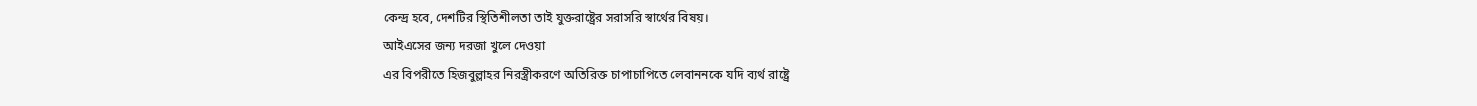কেন্দ্র হবে, দেশটির স্থিতিশীলতা তাই যুক্তরাষ্ট্রের সরাসরি স্বার্থের বিষয়।
আইএসের জন্য দরজা খুলে দেওয়া
এর বিপরীতে হিজবুল্লাহর নিরস্ত্রীকরণে অতিরিক্ত চাপাচাপিতে লেবাননকে যদি ব্যর্থ রাষ্ট্রে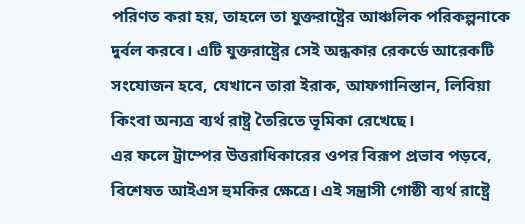পরিণত করা হয়, তাহলে তা যুক্তরাষ্ট্রের আঞ্চলিক পরিকল্পনাকে দুর্বল করবে। এটি যুক্তরাষ্ট্রের সেই অন্ধকার রেকর্ডে আরেকটি সংযোজন হবে, যেখানে তারা ইরাক, আফগানিস্তান, লিবিয়া কিংবা অন্যত্র ব্যর্থ রাষ্ট্র তৈরিতে ভূমিকা রেখেছে।
এর ফলে ট্রাম্পের উত্তরাধিকারের ওপর বিরূপ প্রভাব পড়বে, বিশেষত আইএস হুমকির ক্ষেত্রে। এই সন্ত্রাসী গোষ্ঠী ব্যর্থ রাষ্ট্রে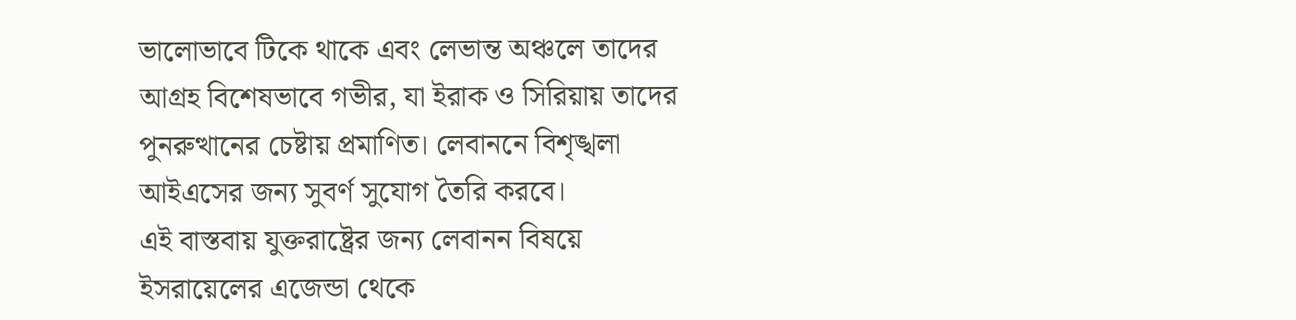ভালোভাবে টিকে থাকে এবং লেভান্ত অঞ্চলে তাদের আগ্রহ বিশেষভাবে গভীর, যা ইরাক ও সিরিয়ায় তাদের পুনরুত্থানের চেষ্টায় প্রমাণিত। লেবাননে বিশৃঙ্খলা আইএসের জন্য সুবর্ণ সুযোগ তৈরি করবে।
এই বাস্তবায় যুক্তরাষ্ট্রের জন্য লেবানন বিষয়ে ইসরায়েলের এজেন্ডা থেকে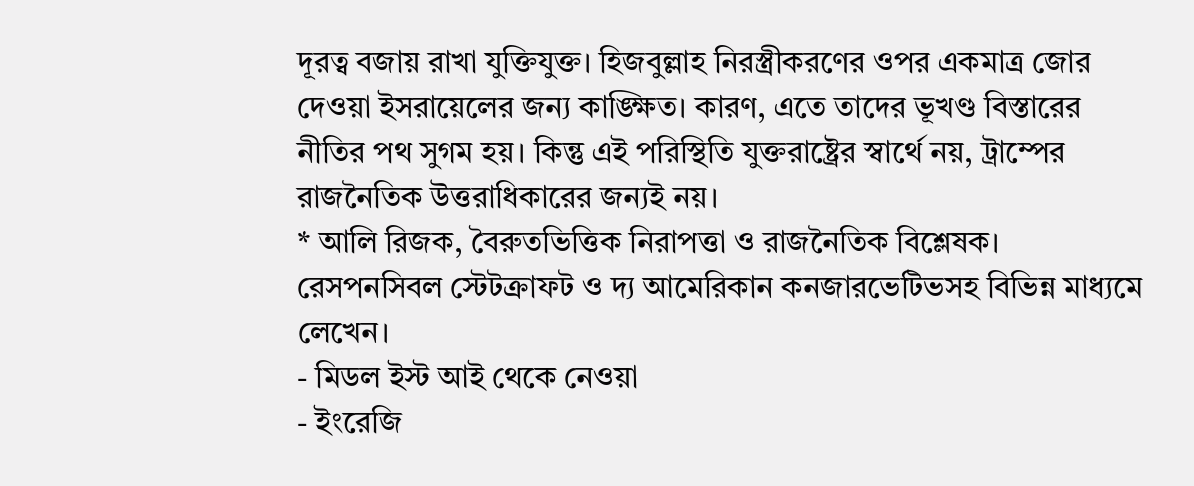দূরত্ব বজায় রাখা যুক্তিযুক্ত। হিজবুল্লাহ নিরস্ত্রীকরণের ওপর একমাত্র জোর দেওয়া ইসরায়েলের জন্য কাঙ্ক্ষিত। কারণ, এতে তাদের ভূখণ্ড বিস্তারের নীতির পথ সুগম হয়। কিন্তু এই পরিস্থিতি যুক্তরাষ্ট্রের স্বার্থে নয়, ট্রাম্পের রাজনৈতিক উত্তরাধিকারের জন্যই নয়।
* আলি রিজক, বৈরুতভিত্তিক নিরাপত্তা ও রাজনৈতিক বিশ্লেষক। রেসপনসিবল স্টেটক্রাফট ও দ্য আমেরিকান কনজারভেটিভসহ বিভিন্ন মাধ্যমে লেখেন।
- মিডল ইস্ট আই থেকে নেওয়া
- ইংরেজি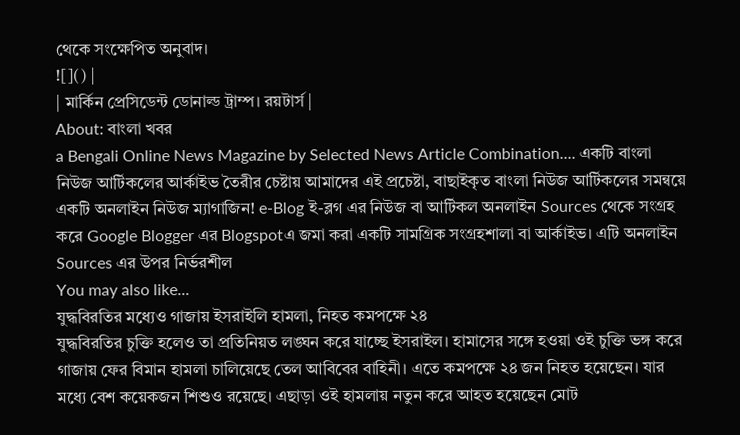থেকে সংক্ষেপিত অনুবাদ।
![]() |
| মার্কিন প্রেসিডেন্ট ডোনাল্ড ট্রাম্প। রয়টার্স |
About: বাংলা খবর
a Bengali Online News Magazine by Selected News Article Combination.... একটি বাংলা নিউজ আর্টিকলের আর্কাইভ তৈরীর চেষ্টায় আমাদের এই প্রচেষ্টা, বাছাইকৃত বাংলা নিউজ আর্টিকলের সমন্বয়ে একটি অনলাইন নিউজ ম্যাগাজিন! e-Blog ই-ব্লগ এর নিউজ বা আর্টিকল অনলাইন Sources থেকে সংগ্রহ করে Google Blogger এর Blogspotএ জমা করা একটি সামগ্রিক সংগ্রহশালা বা আর্কাইভ। এটি অনলাইন Sources এর উপর নির্ভরশীল
You may also like...
যুদ্ধবিরতির মধ্যেও গাজায় ইসরাইলি হামলা, নিহত কমপক্ষে ২৪
যুদ্ধবিরতির চুক্তি হলেও তা প্রতিনিয়ত লঙ্ঘন করে যাচ্ছে ইসরাইল। হামাসের সঙ্গে হওয়া ওই চুক্তি ভঙ্গ করে গাজায় ফের বিমান হামলা চালিয়েছে তেল আবিবের বাহিনী। এতে কমপক্ষে ২৪ জন নিহত হয়েছেন। যার মধ্যে বেশ কয়েকজন শিশুও রয়েছে। এছাড়া ওই হামলায় নতুন করে আহত হয়েছেন মোট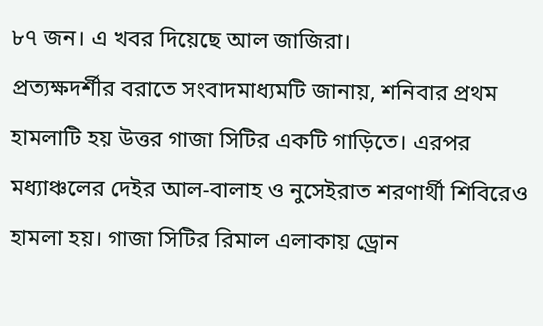৮৭ জন। এ খবর দিয়েছে আল জাজিরা।
প্রত্যক্ষদর্শীর বরাতে সংবাদমাধ্যমটি জানায়, শনিবার প্রথম হামলাটি হয় উত্তর গাজা সিটির একটি গাড়িতে। এরপর মধ্যাঞ্চলের দেইর আল-বালাহ ও নুসেইরাত শরণার্থী শিবিরেও হামলা হয়। গাজা সিটির রিমাল এলাকায় ড্রোন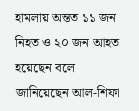হামলায় অন্তত ১১ জন নিহত ও ২০ জন আহত হয়েছেন বলে জানিয়েছেন আল-শিফা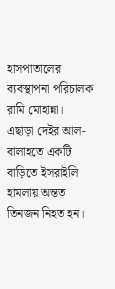হাসপাতালের ব্যবস্থাপনা পরিচালক রামি মোহান্না। এছাড়া দেইর আল-বালাহতে একটি বাড়িতে ইসরাইলি হামলায় অন্তত তিনজন নিহত হন।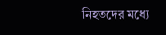নিহতদের মধ্যে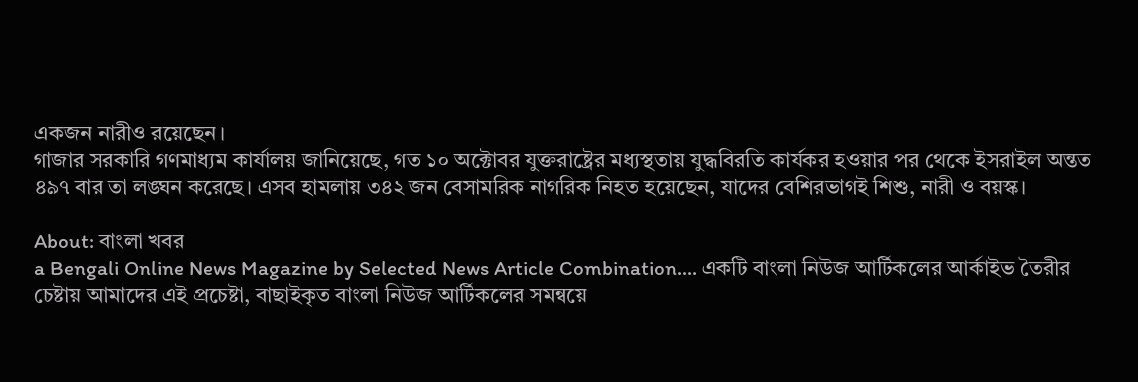একজন নারীও রয়েছেন।
গাজার সরকারি গণমাধ্যম কার্যালয় জানিয়েছে, গত ১০ অক্টোবর যুক্তরাষ্ট্রের মধ্যস্থতায় যুদ্ধবিরতি কার্যকর হওয়ার পর থেকে ইসরাইল অন্তত ৪৯৭ বার তা লঙ্ঘন করেছে। এসব হামলায় ৩৪২ জন বেসামরিক নাগরিক নিহত হয়েছেন, যাদের বেশিরভাগই শিশু, নারী ও বয়স্ক।

About: বাংলা খবর
a Bengali Online News Magazine by Selected News Article Combination.... একটি বাংলা নিউজ আর্টিকলের আর্কাইভ তৈরীর চেষ্টায় আমাদের এই প্রচেষ্টা, বাছাইকৃত বাংলা নিউজ আর্টিকলের সমন্বয়ে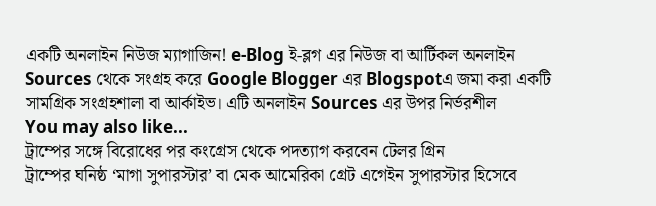একটি অনলাইন নিউজ ম্যাগাজিন! e-Blog ই-ব্লগ এর নিউজ বা আর্টিকল অনলাইন Sources থেকে সংগ্রহ করে Google Blogger এর Blogspotএ জমা করা একটি সামগ্রিক সংগ্রহশালা বা আর্কাইভ। এটি অনলাইন Sources এর উপর নির্ভরশীল
You may also like...
ট্রাম্পের সঙ্গে বিরোধের পর কংগ্রেস থেকে পদত্যাগ করবেন টেলর গ্রিন
ট্রাম্পের ঘনিষ্ঠ ‘মাগা সুপারস্টার’ বা মেক আমেরিকা গ্রেট এগেইন সুপারস্টার হিসেবে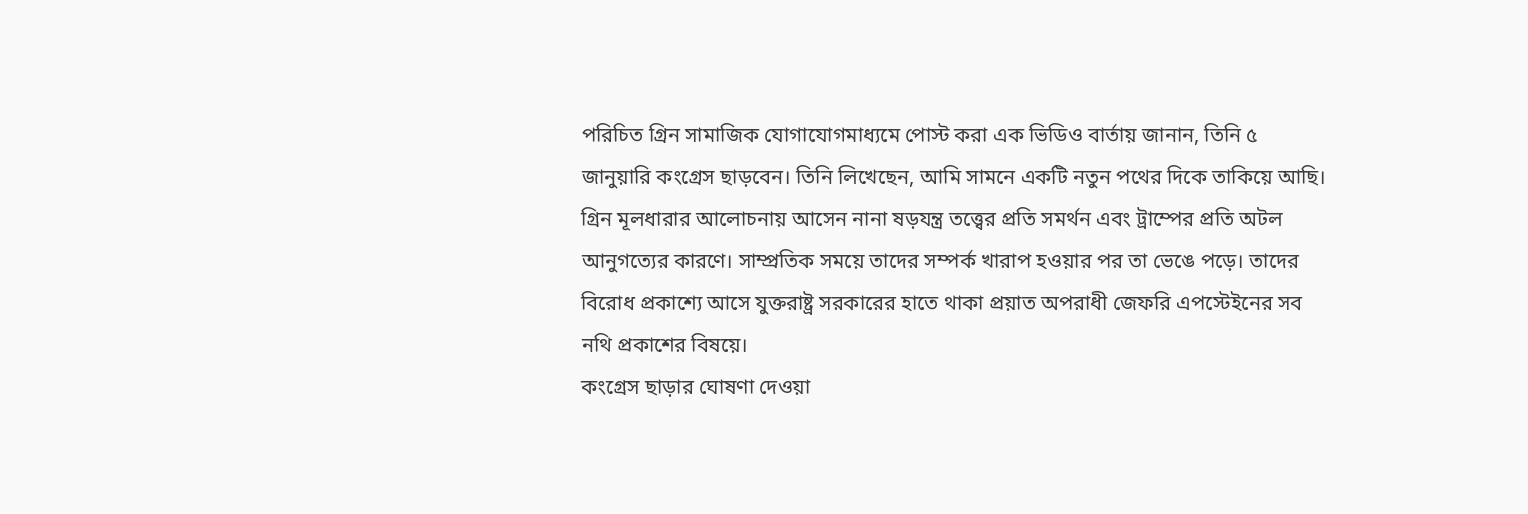পরিচিত গ্রিন সামাজিক যোগাযোগমাধ্যমে পোস্ট করা এক ভিডিও বার্তায় জানান, তিনি ৫ জানুয়ারি কংগ্রেস ছাড়বেন। তিনি লিখেছেন, আমি সামনে একটি নতুন পথের দিকে তাকিয়ে আছি। গ্রিন মূলধারার আলোচনায় আসেন নানা ষড়যন্ত্র তত্ত্বের প্রতি সমর্থন এবং ট্রাম্পের প্রতি অটল আনুগত্যের কারণে। সাম্প্রতিক সময়ে তাদের সম্পর্ক খারাপ হওয়ার পর তা ভেঙে পড়ে। তাদের বিরোধ প্রকাশ্যে আসে যুক্তরাষ্ট্র সরকারের হাতে থাকা প্রয়াত অপরাধী জেফরি এপস্টেইনের সব নথি প্রকাশের বিষয়ে।
কংগ্রেস ছাড়ার ঘোষণা দেওয়া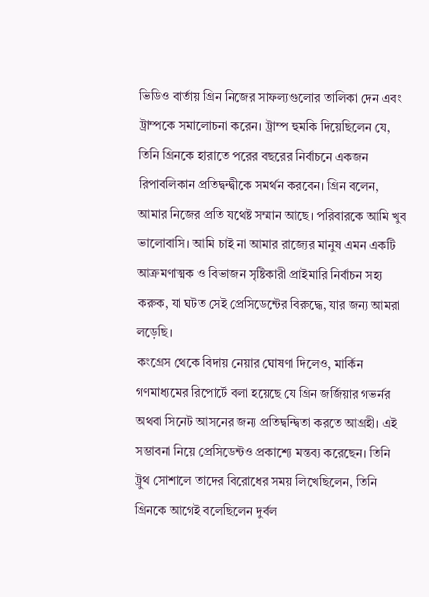ভিডিও বার্তায় গ্রিন নিজের সাফল্যগুলোর তালিকা দেন এবং ট্রাম্পকে সমালোচনা করেন। ট্রাম্প হুমকি দিয়েছিলেন যে, তিনি গ্রিনকে হারাতে পরের বছরের নির্বাচনে একজন রিপাবলিকান প্রতিদ্বন্দ্বীকে সমর্থন করবেন। গ্রিন বলেন, আমার নিজের প্রতি যথেষ্ট সম্মান আছে। পরিবারকে আমি খুব ভালোবাসি। আমি চাই না আমার রাজ্যের মানুষ এমন একটি আক্রমণাত্মক ও বিভাজন সৃষ্টিকারী প্রাইমারি নির্বাচন সহ্য করুক, যা ঘটত সেই প্রেসিডেন্টের বিরুদ্ধে, যার জন্য আমরা লড়েছি।
কংগ্রেস থেকে বিদায় নেয়ার ঘোষণা দিলেও, মার্কিন গণমাধ্যমের রিপোর্টে বলা হয়েছে যে গ্রিন জর্জিয়ার গভর্নর অথবা সিনেট আসনের জন্য প্রতিদ্বন্দ্বিতা করতে আগ্রহী। এই সম্ভাবনা নিয়ে প্রেসিডেন্টও প্রকাশ্যে মন্তব্য করেছেন। তিনি ট্রুথ সোশালে তাদের বিরোধের সময় লিখেছিলেন, তিনি গ্রিনকে আগেই বলেছিলেন দুর্বল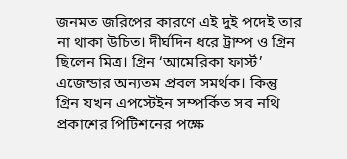জনমত জরিপের কারণে এই দুই পদেই তার না থাকা উচিত। দীর্ঘদিন ধরে ট্রাম্প ও গ্রিন ছিলেন মিত্র। গ্রিন ‘আমেরিকা ফার্স্ট’ এজেন্ডার অন্যতম প্রবল সমর্থক। কিন্তু গ্রিন যখন এপস্টেইন সম্পর্কিত সব নথি প্রকাশের পিটিশনের পক্ষে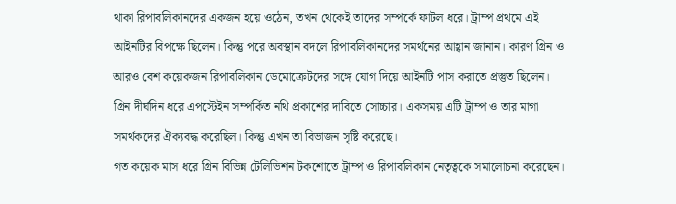থাকা রিপাবলিকানদের একজন হয়ে ওঠেন, তখন থেকেই তাদের সম্পর্কে ফাটল ধরে। ট্রাম্প প্রথমে এই আইনটির বিপক্ষে ছিলেন। কিন্তু পরে অবস্থান বদলে রিপাবলিকানদের সমর্থনের আহ্বান জানান। কারণ গ্রিন ও আরও বেশ কয়েকজন রিপাবলিকান ডেমোক্রেটদের সঙ্গে যোগ দিয়ে আইনটি পাস করাতে প্রস্তুত ছিলেন। গ্রিন দীর্ঘদিন ধরে এপস্টেইন সম্পর্কিত নথি প্রকাশের দাবিতে সোচ্চার। একসময় এটি ট্রাম্প ও তার মাগা সমর্থকদের ঐক্যবদ্ধ করেছিল। কিন্তু এখন তা বিভাজন সৃষ্টি করেছে।
গত কয়েক মাস ধরে গ্রিন বিভিন্ন টেলিভিশন টকশোতে ট্রাম্প ও রিপাবলিকান নেতৃত্বকে সমালোচনা করেছেন।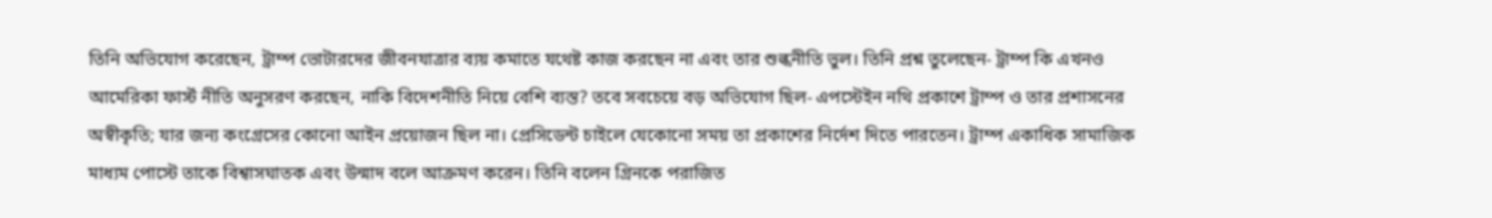তিনি অভিযোগ করেছেন, ট্রাম্প ভোটারদের জীবনযাত্রার ব্যয় কমাতে যথেষ্ট কাজ করছেন না এবং তার শুল্কনীতি ভুল। তিনি প্রশ্ন তুলেছেন- ট্রাম্প কি এখনও আমেরিকা ফার্স্ট নীতি অনুসরণ করছেন, নাকি বিদেশনীতি নিয়ে বেশি ব্যস্ত? তবে সবচেয়ে বড় অভিযোগ ছিল- এপস্টেইন নথি প্রকাশে ট্রাম্প ও তার প্রশাসনের অস্বীকৃতি; যার জন্য কংগ্রেসের কোনো আইন প্রয়োজন ছিল না। প্রেসিডেন্ট চাইলে যেকোনো সময় তা প্রকাশের নির্দেশ দিতে পারতেন। ট্রাম্প একাধিক সামাজিক মাধ্যম পোস্টে তাকে বিশ্বাসঘাতক এবং উন্মাদ বলে আক্রমণ করেন। তিনি বলেন গ্রিনকে পরাজিত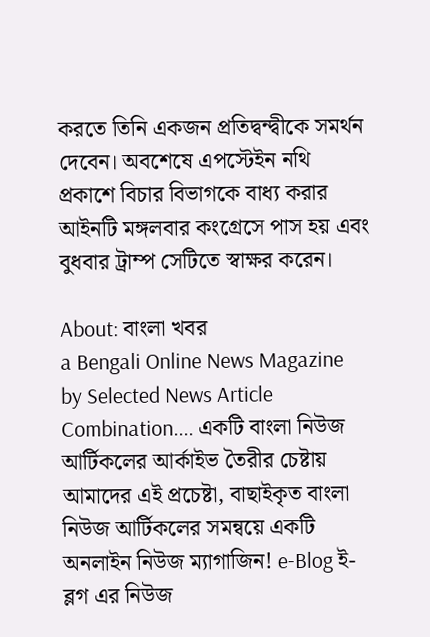করতে তিনি একজন প্রতিদ্বন্দ্বীকে সমর্থন দেবেন। অবশেষে এপস্টেইন নথি প্রকাশে বিচার বিভাগকে বাধ্য করার আইনটি মঙ্গলবার কংগ্রেসে পাস হয় এবং বুধবার ট্রাম্প সেটিতে স্বাক্ষর করেন।

About: বাংলা খবর
a Bengali Online News Magazine by Selected News Article Combination.... একটি বাংলা নিউজ আর্টিকলের আর্কাইভ তৈরীর চেষ্টায় আমাদের এই প্রচেষ্টা, বাছাইকৃত বাংলা নিউজ আর্টিকলের সমন্বয়ে একটি অনলাইন নিউজ ম্যাগাজিন! e-Blog ই-ব্লগ এর নিউজ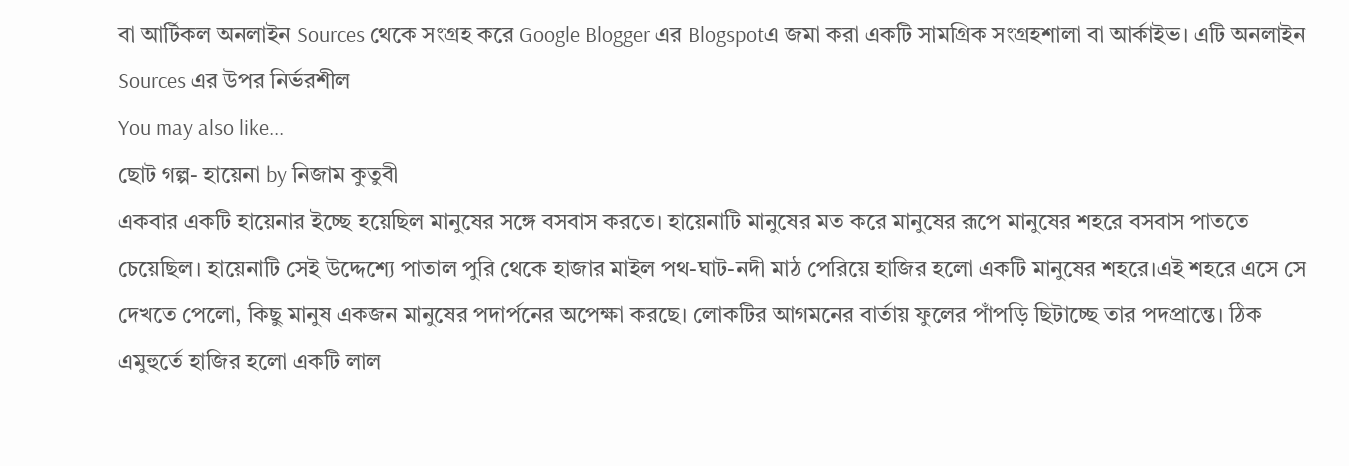বা আর্টিকল অনলাইন Sources থেকে সংগ্রহ করে Google Blogger এর Blogspotএ জমা করা একটি সামগ্রিক সংগ্রহশালা বা আর্কাইভ। এটি অনলাইন Sources এর উপর নির্ভরশীল
You may also like...
ছোট গল্প- হায়েনা by নিজাম কুতুবী
একবার একটি হায়েনার ইচ্ছে হয়েছিল মানুষের সঙ্গে বসবাস করতে। হায়েনাটি মানুষের মত করে মানুষের রূপে মানুষের শহরে বসবাস পাততে চেয়েছিল। হায়েনাটি সেই উদ্দেশ্যে পাতাল পুরি থেকে হাজার মাইল পথ-ঘাট-নদী মাঠ পেরিয়ে হাজির হলো একটি মানুষের শহরে।এই শহরে এসে সে দেখতে পেলো, কিছু মানুষ একজন মানুষের পদার্পনের অপেক্ষা করছে। লোকটির আগমনের বার্তায় ফুলের পাঁপড়ি ছিটাচ্ছে তার পদপ্রান্তে। ঠিক এমুহুর্তে হাজির হলো একটি লাল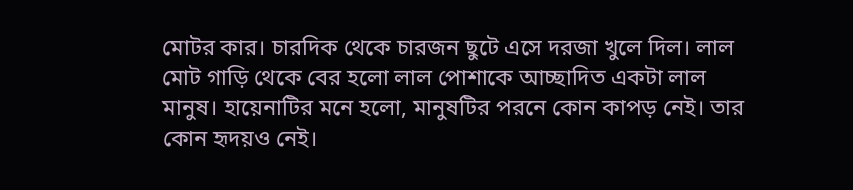মোটর কার। চারদিক থেকে চারজন ছুটে এসে দরজা খুলে দিল। লাল মোট গাড়ি থেকে বের হলো লাল পোশাকে আচ্ছাদিত একটা লাল মানুষ। হায়েনাটির মনে হলো, মানুষটির পরনে কোন কাপড় নেই। তার কোন হৃদয়ও নেই।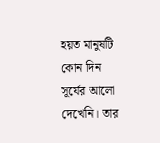হয়ত মানুষটি কোন দিন সূর্যের আলো দেখেনি। তার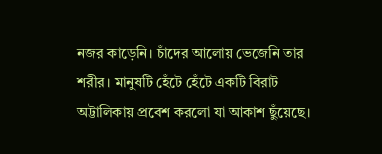নজর কাড়েনি। চাঁদের আলোয় ভেজেনি তার শরীর। মানুষটি হেঁটে হেঁটে একটি বিরাট অট্টালিকায় প্রবেশ করলো যা আকাশ ছুঁয়েছে।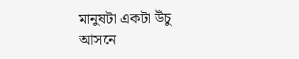মানুষটা একটা উঁচু আসনে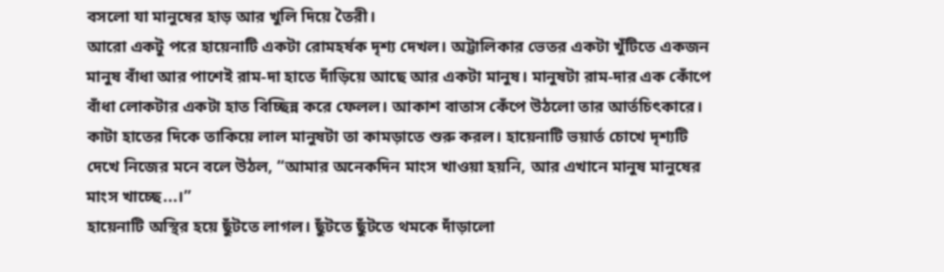বসলো যা মানুষের হাড় আর খুলি দিয়ে তৈরী।
আরো একটু পরে হায়েনাটি একটা রোমহর্ষক দৃশ্য দেখল। অট্টালিকার ভেতর একটা খুঁটিতে একজন মানুষ বাঁধা আর পাশেই রাম-দা হাতে দাঁড়িয়ে আছে আর একটা মানুষ। মানুষটা রাম-দার এক কোঁপে বাঁধা লোকটার একটা হাত বিচ্ছিন্ন করে ফেলল। আকাশ বাতাস কেঁপে উঠলো তার আর্তচিৎকারে। কাটা হাতের দিকে তাকিয়ে লাল মানুষটা তা কামড়াতে শুরু করল। হায়েনাটি ভয়ার্ত চোখে দৃশ্যটি দেখে নিজের মনে বলে উঠল, “আমার অনেকদিন মাংস খাওয়া হয়নি, আর এখানে মানুষ মানুষের মাংস খাচ্ছে...।”
হায়েনাটি অস্থির হয়ে ছুঁটতে লাগল। ছুঁটতে ছুঁটতে থমকে দাঁড়ালো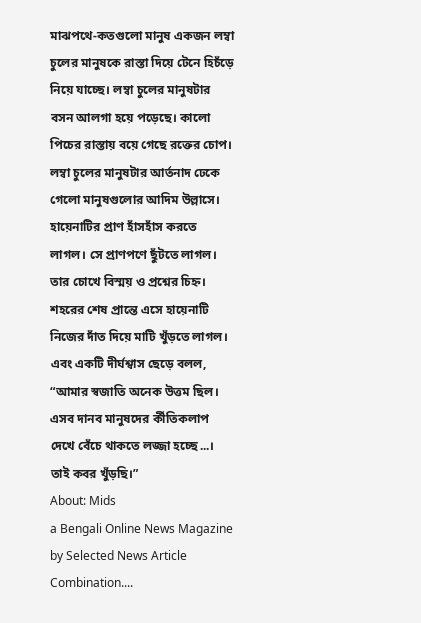মাঝপথে-কতগুলো মানুষ একজন লম্বা চুলের মানুষকে রাস্তা দিয়ে টেনে হিচঁড়ে নিয়ে যাচ্ছে। লম্বা চুলের মানুষটার বসন আলগা হয়ে পড়েছে। কালো পিচের রাস্তায় বয়ে গেছে রক্তের চোপ। লম্বা চুলের মানুষটার আর্তনাদ ঢেকে গেলো মানুষগুলোর আদিম উল্লাসে। হায়েনাটির প্রাণ হাঁসহাঁস করতে লাগল। সে প্রাণপণে ছুঁটতে লাগল। তার চোখে বিস্ময় ও প্রশ্নের চিহ্ন। শহরের শেষ প্রান্তে এসে হায়েনাটি নিজের দাঁত দিয়ে মাটি খুঁড়তে লাগল। এবং একটি দীর্ঘশ্বাস ছেড়ে বলল, “আমার স্বজাতি অনেক উত্তম ছিল। এসব দানব মানুষদের র্কীতিকলাপ দেখে বেঁচে থাকতে লজ্জা হচ্ছে...। তাই কবর খুঁড়ছি।”
About: Mids
a Bengali Online News Magazine by Selected News Article Combination....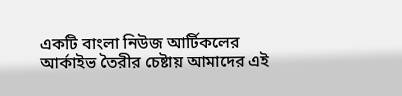একটি বাংলা নিউজ আর্টিকলের আর্কাইভ তৈরীর চেষ্টায় আমাদের এই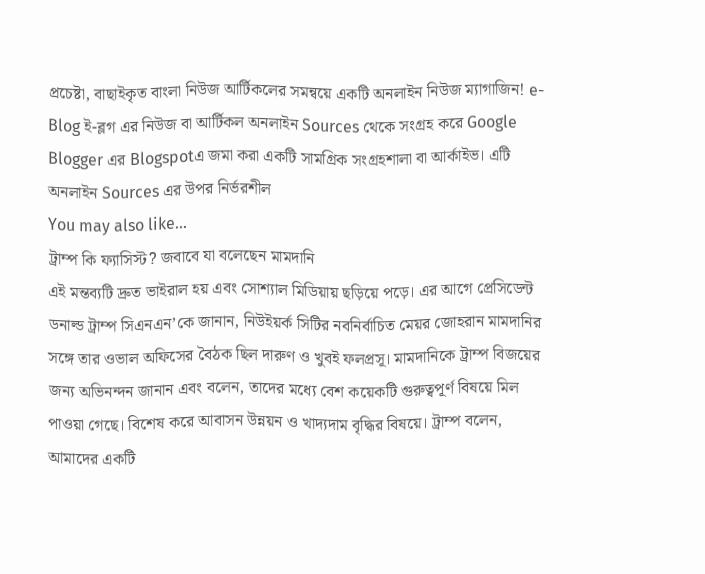প্রচেষ্টা, বাছাইকৃত বাংলা নিউজ আর্টিকলের সমন্বয়ে একটি অনলাইন নিউজ ম্যাগাজিন! e-Blog ই-ব্লগ এর নিউজ বা আর্টিকল অনলাইন Sources থেকে সংগ্রহ করে Google Blogger এর Blogspotএ জমা করা একটি সামগ্রিক সংগ্রহশালা বা আর্কাইভ। এটি অনলাইন Sources এর উপর নির্ভরশীল
You may also like...
ট্রাম্প কি ফ্যাসিস্ট? জবাবে যা বলেছেন মামদানি
এই মন্তব্যটি দ্রুত ভাইরাল হয় এবং সোশ্যাল মিডিয়ায় ছড়িয়ে পড়ে। এর আগে প্রেসিডেন্ট ডনাল্ড ট্রাম্প সিএনএন’কে জানান, নিউইয়র্ক সিটির নবনির্বাচিত মেয়র জোহরান মামদানির সঙ্গে তার ওভাল অফিসের বৈঠক ছিল দারুণ ও খুবই ফলপ্রসূ। মামদানিকে ট্রাম্প বিজয়ের জন্য অভিনন্দন জানান এবং বলেন, তাদের মধ্যে বেশ কয়েকটি গুরুত্বপূর্ণ বিষয়ে মিল পাওয়া গেছে। বিশেষ করে আবাসন উন্নয়ন ও খাদ্যদাম বৃদ্ধির বিষয়ে। ট্রাম্প বলেন, আমাদের একটি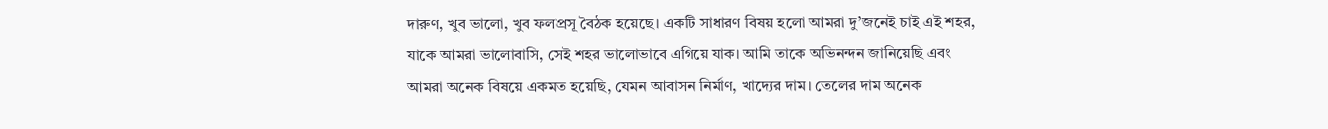দারুণ, খুব ভালো, খুব ফলপ্রসূ বৈঠক হয়েছে। একটি সাধারণ বিষয় হলো আমরা দু’জনেই চাই এই শহর, যাকে আমরা ভালোবাসি, সেই শহর ভালোভাবে এগিয়ে যাক। আমি তাকে অভিনন্দন জানিয়েছি এবং আমরা অনেক বিষয়ে একমত হয়েছি, যেমন আবাসন নির্মাণ, খাদ্যের দাম। তেলের দাম অনেক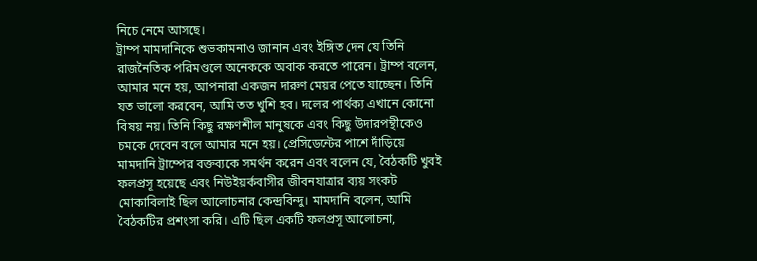নিচে নেমে আসছে।
ট্রাম্প মামদানিকে শুভকামনাও জানান এবং ইঙ্গিত দেন যে তিনি রাজনৈতিক পরিমণ্ডলে অনেককে অবাক করতে পারেন। ট্রাম্প বলেন, আমার মনে হয়, আপনারা একজন দারুণ মেয়র পেতে যাচ্ছেন। তিনি যত ভালো করবেন, আমি তত খুশি হব। দলের পার্থক্য এখানে কোনো বিষয় নয়। তিনি কিছু রক্ষণশীল মানুষকে এবং কিছু উদারপন্থীকেও চমকে দেবেন বলে আমার মনে হয়। প্রেসিডেন্টের পাশে দাঁড়িয়ে মামদানি ট্রাম্পের বক্তব্যকে সমর্থন করেন এবং বলেন যে, বৈঠকটি খুবই ফলপ্রসূ হয়েছে এবং নিউইয়র্কবাসীর জীবনযাত্রার ব্যয় সংকট মোকাবিলাই ছিল আলোচনার কেন্দ্রবিন্দু। মামদানি বলেন, আমি বৈঠকটির প্রশংসা করি। এটি ছিল একটি ফলপ্রসূ আলোচনা,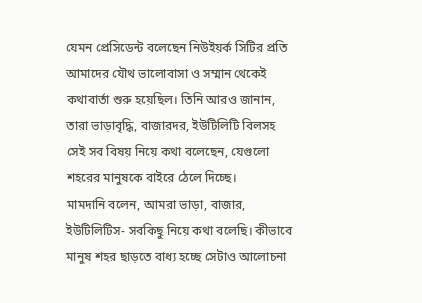যেমন প্রেসিডেন্ট বলেছেন নিউইয়র্ক সিটির প্রতি আমাদের যৌথ ভালোবাসা ও সম্মান থেকেই কথাবার্তা শুরু হয়েছিল। তিনি আরও জানান, তারা ভাড়াবৃদ্ধি, বাজারদর, ইউটিলিটি বিলসহ সেই সব বিষয় নিয়ে কথা বলেছেন, যেগুলো শহরের মানুষকে বাইরে ঠেলে দিচ্ছে।
মামদানি বলেন, আমরা ভাড়া, বাজার, ইউটিলিটিস- সবকিছু নিয়ে কথা বলেছি। কীভাবে মানুষ শহর ছাড়তে বাধ্য হচ্ছে সেটাও আলোচনা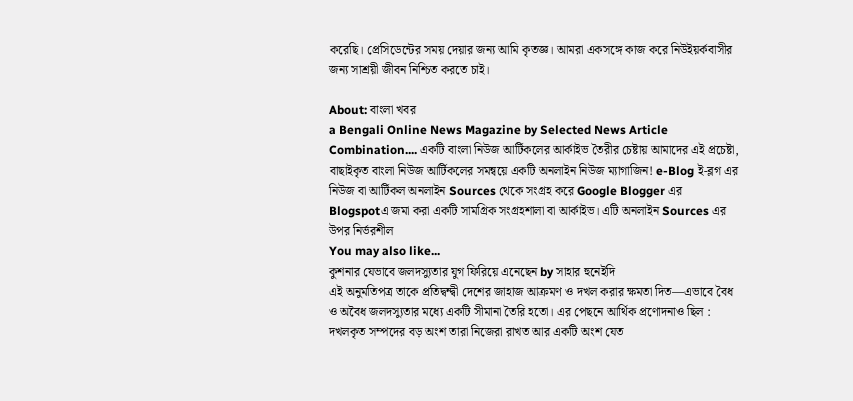করেছি। প্রেসিডেন্টের সময় দেয়ার জন্য আমি কৃতজ্ঞ। আমরা একসঙ্গে কাজ করে নিউইয়র্কবাসীর জন্য সাশ্রয়ী জীবন নিশ্চিত করতে চাই।

About: বাংলা খবর
a Bengali Online News Magazine by Selected News Article Combination.... একটি বাংলা নিউজ আর্টিকলের আর্কাইভ তৈরীর চেষ্টায় আমাদের এই প্রচেষ্টা, বাছাইকৃত বাংলা নিউজ আর্টিকলের সমন্বয়ে একটি অনলাইন নিউজ ম্যাগাজিন! e-Blog ই-ব্লগ এর নিউজ বা আর্টিকল অনলাইন Sources থেকে সংগ্রহ করে Google Blogger এর Blogspotএ জমা করা একটি সামগ্রিক সংগ্রহশালা বা আর্কাইভ। এটি অনলাইন Sources এর উপর নির্ভরশীল
You may also like...
কুশনার যেভাবে জলদস্যুতার যুগ ফিরিয়ে এনেছেন by সাহার হুনেইদি
এই অনুমতিপত্র তাকে প্রতিদ্বন্দ্বী দেশের জাহাজ আক্রমণ ও দখল করার ক্ষমতা দিত—এভাবে বৈধ ও অবৈধ জলদস্যুতার মধ্যে একটি সীমানা তৈরি হতো। এর পেছনে আর্থিক প্রণোদনাও ছিল : দখলকৃত সম্পদের বড় অংশ তারা নিজেরা রাখত আর একটি অংশ যেত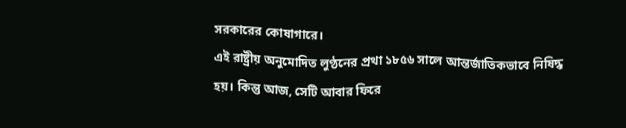সরকারের কোষাগারে।
এই রাষ্ট্রীয় অনুমোদিত লুণ্ঠনের প্রথা ১৮৫৬ সালে আন্তর্জাতিকভাবে নিষিদ্ধ হয়। কিন্তু আজ, সেটি আবার ফিরে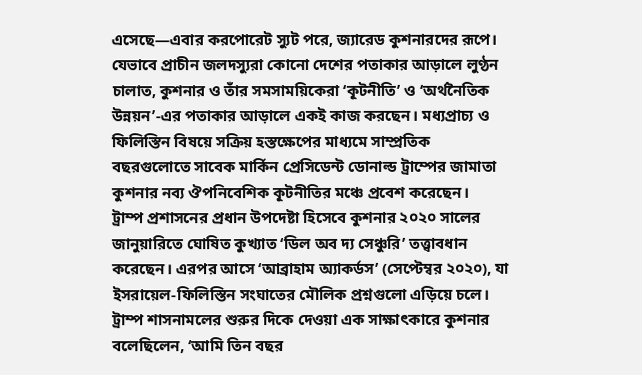এসেছে—এবার করপোরেট স্যুট পরে, জ্যারেড কুশনারদের রূপে।
যেভাবে প্রাচীন জলদস্যুরা কোনো দেশের পতাকার আড়ালে লুণ্ঠন চালাত, কুশনার ও তাঁর সমসাময়িকেরা ‘কূটনীতি’ ও ‘অর্থনৈতিক উন্নয়ন’-এর পতাকার আড়ালে একই কাজ করছেন। মধ্যপ্রাচ্য ও ফিলিস্তিন বিষয়ে সক্রিয় হস্তক্ষেপের মাধ্যমে সাম্প্রতিক বছরগুলোতে সাবেক মার্কিন প্রেসিডেন্ট ডোনাল্ড ট্রাম্পের জামাতা কুশনার নব্য ঔপনিবেশিক কূটনীতির মঞ্চে প্রবেশ করেছেন।
ট্রাম্প প্রশাসনের প্রধান উপদেষ্টা হিসেবে কুশনার ২০২০ সালের জানুয়ারিতে ঘোষিত কুখ্যাত ‘ডিল অব দ্য সেঞ্চুরি’ তত্ত্বাবধান করেছেন। এরপর আসে ‘আব্রাহাম অ্যাকর্ডস’ (সেপ্টেম্বর ২০২০), যা ইসরায়েল-ফিলিস্তিন সংঘাতের মৌলিক প্রশ্নগুলো এড়িয়ে চলে।
ট্রাম্প শাসনামলের শুরুর দিকে দেওয়া এক সাক্ষাৎকারে কুশনার বলেছিলেন, ‘আমি তিন বছর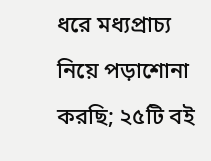ধরে মধ্যপ্রাচ্য নিয়ে পড়াশোনা করছি; ২৫টি বই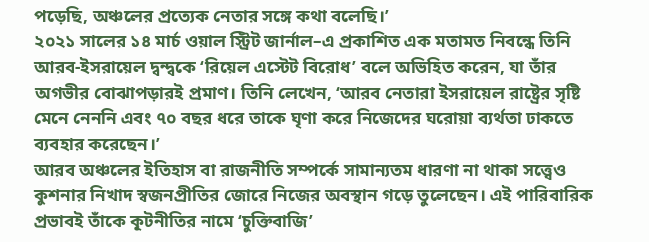পড়েছি, অঞ্চলের প্রত্যেক নেতার সঙ্গে কথা বলেছি।’
২০২১ সালের ১৪ মার্চ ওয়াল স্ট্রিট জার্নাল–এ প্রকাশিত এক মতামত নিবন্ধে তিনি আরব-ইসরায়েল দ্বন্দ্বকে ‘রিয়েল এস্টেট বিরোধ’ বলে অভিহিত করেন, যা তাঁর অগভীর বোঝাপড়ারই প্রমাণ। তিনি লেখেন, ‘আরব নেতারা ইসরায়েল রাষ্ট্রের সৃষ্টি মেনে নেননি এবং ৭০ বছর ধরে তাকে ঘৃণা করে নিজেদের ঘরোয়া ব্যর্থতা ঢাকতে ব্যবহার করেছেন।’
আরব অঞ্চলের ইতিহাস বা রাজনীতি সম্পর্কে সামান্যতম ধারণা না থাকা সত্ত্বেও কুশনার নিখাদ স্বজনপ্রীতির জোরে নিজের অবস্থান গড়ে তুলেছেন। এই পারিবারিক প্রভাবই তাঁকে কূটনীতির নামে ‘চুক্তিবাজি’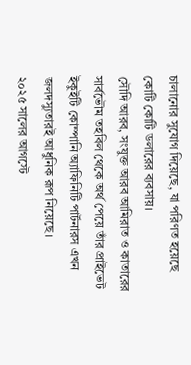চালানোর সুযোগ দিয়েছে, যা পরিণত হয়েছে কোটি কোটি ডলারের ব্যবসায়।
সৌদি আরব, সংযুক্ত আরব আমিরাত ও কাতারের সার্বভৌম তহবিল থেকে অর্থ পেয়ে তাঁর প্রাইভেট ইকুইটি কোম্পানি অ্যাফিনিটি পার্টনারস এখন জলদস্যুতারই আধুনিক রূপ নিয়েছে।
২০২৫ সালের আগস্টে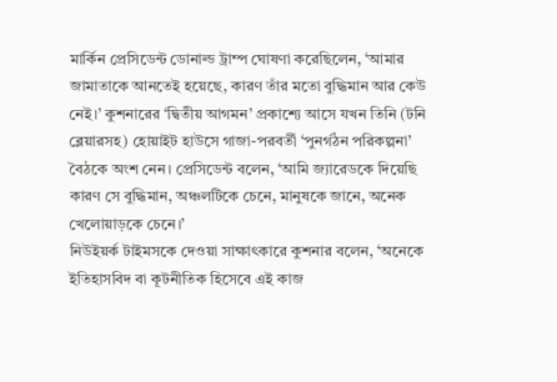মার্কিন প্রেসিডেন্ট ডোনাল্ড ট্রাম্প ঘোষণা করেছিলেন, ‘আমার জামাতাকে আনতেই হয়েছে, কারণ তাঁর মতো বুদ্ধিমান আর কেউ নেই।’ কুশনারের ‘দ্বিতীয় আগমন’ প্রকাশ্যে আসে যখন তিনি (টনি ব্লেয়ারসহ) হোয়াইট হাউসে গাজা-পরবর্তী ‘পুনর্গঠন পরিকল্পনা’ বৈঠকে অংশ নেন। প্রেসিডেন্ট বলেন, ‘আমি জ্যারেডকে দিয়েছি কারণ সে বুদ্ধিমান, অঞ্চলটিকে চেনে, মানুষকে জানে, অনেক খেলোয়াড়কে চেনে।’
নিউইয়র্ক টাইমসকে দেওয়া সাক্ষাৎকারে কুশনার বলেন, ‘অনেকে ইতিহাসবিদ বা কূটনীতিক হিসেবে এই কাজ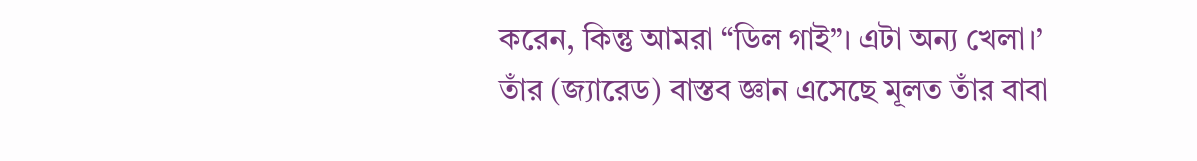করেন, কিন্তু আমরা “ডিল গাই”। এটা অন্য খেলা।’
তাঁর (জ্যারেড) বাস্তব জ্ঞান এসেছে মূলত তাঁর বাবা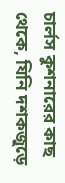চার্লস কুশনারের কাছ থেকে, যিনি দশকজুড়ে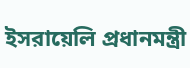ইসরায়েলি প্রধানমন্ত্রী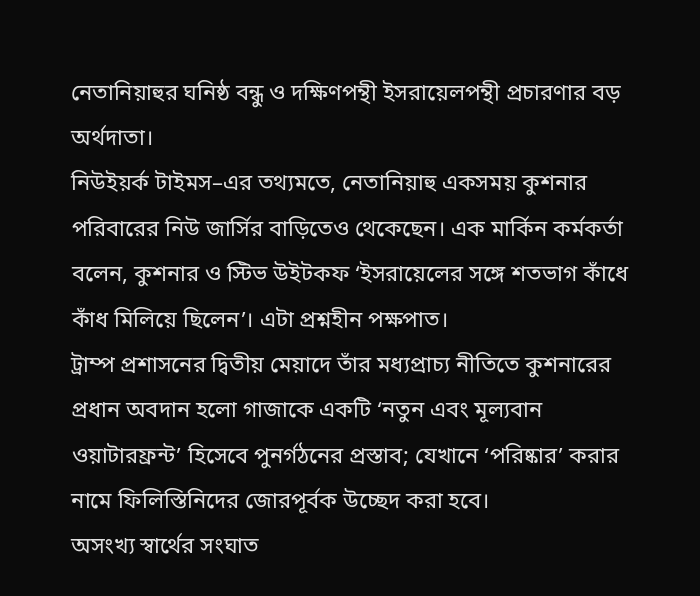নেতানিয়াহুর ঘনিষ্ঠ বন্ধু ও দক্ষিণপন্থী ইসরায়েলপন্থী প্রচারণার বড় অর্থদাতা।
নিউইয়র্ক টাইমস–এর তথ্যমতে, নেতানিয়াহু একসময় কুশনার পরিবারের নিউ জার্সির বাড়িতেও থেকেছেন। এক মার্কিন কর্মকর্তা বলেন, কুশনার ও স্টিভ উইটকফ ‘ইসরায়েলের সঙ্গে শতভাগ কাঁধে কাঁধ মিলিয়ে ছিলেন’। এটা প্রশ্নহীন পক্ষপাত।
ট্রাম্প প্রশাসনের দ্বিতীয় মেয়াদে তাঁর মধ্যপ্রাচ্য নীতিতে কুশনারের প্রধান অবদান হলো গাজাকে একটি ‘নতুন এবং মূল্যবান ওয়াটারফ্রন্ট’ হিসেবে পুনর্গঠনের প্রস্তাব; যেখানে ‘পরিষ্কার’ করার নামে ফিলিস্তিনিদের জোরপূর্বক উচ্ছেদ করা হবে।
অসংখ্য স্বার্থের সংঘাত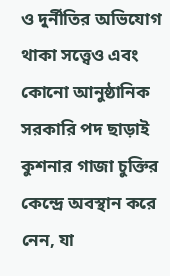ও দুর্নীতির অভিযোগ থাকা সত্ত্বেও এবং কোনো আনুষ্ঠানিক সরকারি পদ ছাড়াই কুশনার গাজা চুক্তির কেন্দ্রে অবস্থান করে নেন, যা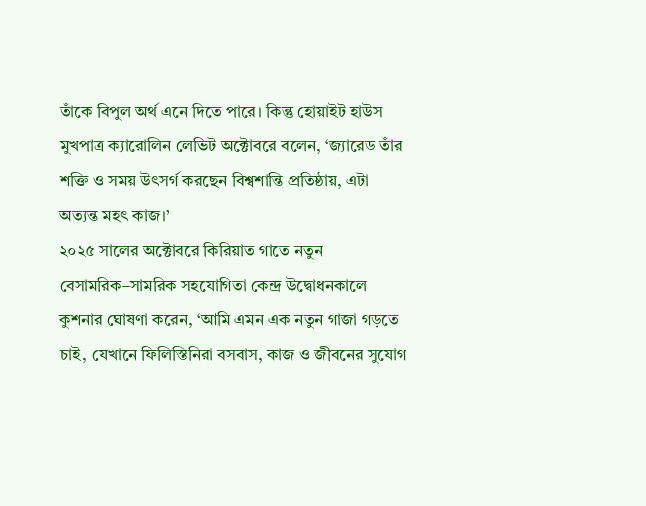তাঁকে বিপুল অর্থ এনে দিতে পারে। কিন্তু হোয়াইট হাউস মুখপাত্র ক্যারোলিন লেভিট অক্টোবরে বলেন, ‘জ্যারেড তাঁর শক্তি ও সময় উৎসর্গ করছেন বিশ্বশান্তি প্রতিষ্ঠায়, এটা অত্যন্ত মহৎ কাজ।’
২০২৫ সালের অক্টোবরে কিরিয়াত গাতে নতুন বেসামরিক–সামরিক সহযোগিতা কেন্দ্র উদ্বোধনকালে কুশনার ঘোষণা করেন, ‘আমি এমন এক নতুন গাজা গড়তে চাই, যেখানে ফিলিস্তিনিরা বসবাস, কাজ ও জীবনের সুযোগ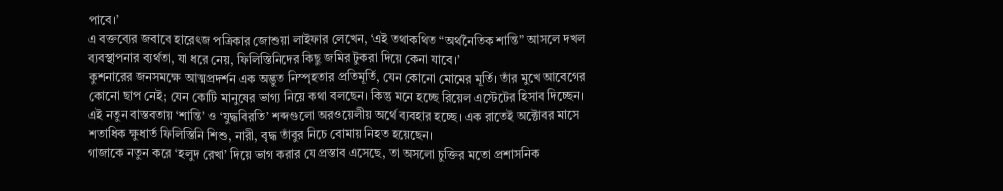পাবে।’
এ বক্তব্যের জবাবে হারেৎজ পত্রিকার জোশুয়া লাইফার লেখেন, ‘এই তথাকথিত “অর্থনৈতিক শান্তি” আসলে দখল ব্যবস্থাপনার ব্যর্থতা, যা ধরে নেয়, ফিলিস্তিনিদের কিছু জমির টুকরা দিয়ে কেনা যাবে।’
কুশনারের জনসমক্ষে আত্মপ্রদর্শন এক অদ্ভুত নিস্পৃহতার প্রতিমূর্তি, যেন কোনো মোমের মূর্তি। তাঁর মুখে আবেগের কোনো ছাপ নেই; যেন কোটি মানুষের ভাগ্য নিয়ে কথা বলছেন। কিন্তু মনে হচ্ছে রিয়েল এস্টেটের হিসাব দিচ্ছেন।
এই নতুন বাস্তবতায় ‘শান্তি’ ও ‘যুদ্ধবিরতি’ শব্দগুলো অরওয়েলীয় অর্থে ব্যবহার হচ্ছে। এক রাতেই অক্টোবর মাসে শতাধিক ক্ষুধার্ত ফিলিস্তিনি শিশু, নারী, বৃদ্ধ তাঁবুর নিচে বোমায় নিহত হয়েছেন।
গাজাকে নতুন করে ‘হলুদ রেখা’ দিয়ে ভাগ করার যে প্রস্তাব এসেছে, তা অসলো চুক্তির মতো প্রশাসনিক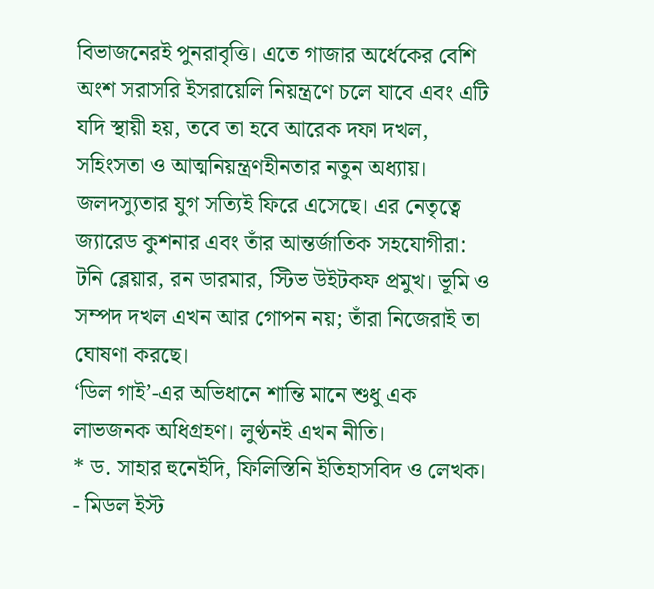বিভাজনেরই পুনরাবৃত্তি। এতে গাজার অর্ধেকের বেশি অংশ সরাসরি ইসরায়েলি নিয়ন্ত্রণে চলে যাবে এবং এটি যদি স্থায়ী হয়, তবে তা হবে আরেক দফা দখল, সহিংসতা ও আত্মনিয়ন্ত্রণহীনতার নতুন অধ্যায়।
জলদস্যুতার যুগ সত্যিই ফিরে এসেছে। এর নেতৃত্বে জ্যারেড কুশনার এবং তাঁর আন্তর্জাতিক সহযোগীরা: টনি ব্লেয়ার, রন ডারমার, স্টিভ উইটকফ প্রমুখ। ভূমি ও সম্পদ দখল এখন আর গোপন নয়; তাঁরা নিজেরাই তা ঘোষণা করছে।
‘ডিল গাই’-এর অভিধানে শান্তি মানে শুধু এক লাভজনক অধিগ্রহণ। লুণ্ঠনই এখন নীতি।
* ড. সাহার হুনেইদি, ফিলিস্তিনি ইতিহাসবিদ ও লেখক।
- মিডল ইস্ট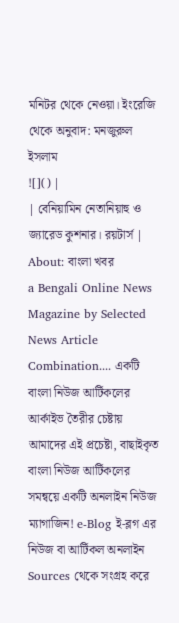মনিটর থেকে নেওয়া। ইংরেজি থেকে অনুবাদ: মনজুরুল ইসলাম
![]() |
| বেনিয়ামিন নেতানিয়াহু ও জ্যারেড কুশনার। রয়টার্স |
About: বাংলা খবর
a Bengali Online News Magazine by Selected News Article Combination.... একটি বাংলা নিউজ আর্টিকলের আর্কাইভ তৈরীর চেষ্টায় আমাদের এই প্রচেষ্টা, বাছাইকৃত বাংলা নিউজ আর্টিকলের সমন্বয়ে একটি অনলাইন নিউজ ম্যাগাজিন! e-Blog ই-ব্লগ এর নিউজ বা আর্টিকল অনলাইন Sources থেকে সংগ্রহ করে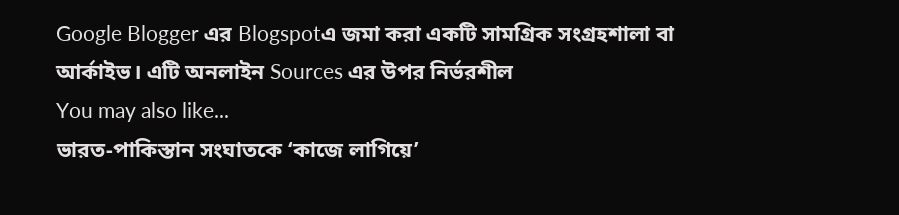Google Blogger এর Blogspotএ জমা করা একটি সামগ্রিক সংগ্রহশালা বা আর্কাইভ। এটি অনলাইন Sources এর উপর নির্ভরশীল
You may also like...
ভারত-পাকিস্তান সংঘাতকে ‘কাজে লাগিয়ে’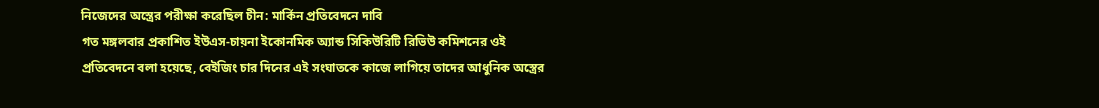নিজেদের অস্ত্রের পরীক্ষা করেছিল চীন: মার্কিন প্রতিবেদনে দাবি
গত মঙ্গলবার প্রকাশিত ইউএস-চায়না ইকোনমিক অ্যান্ড সিকিউরিটি রিভিউ কমিশনের ওই প্রতিবেদনে বলা হয়েছে, বেইজিং চার দিনের এই সংঘাতকে কাজে লাগিয়ে তাদের আধুনিক অস্ত্রের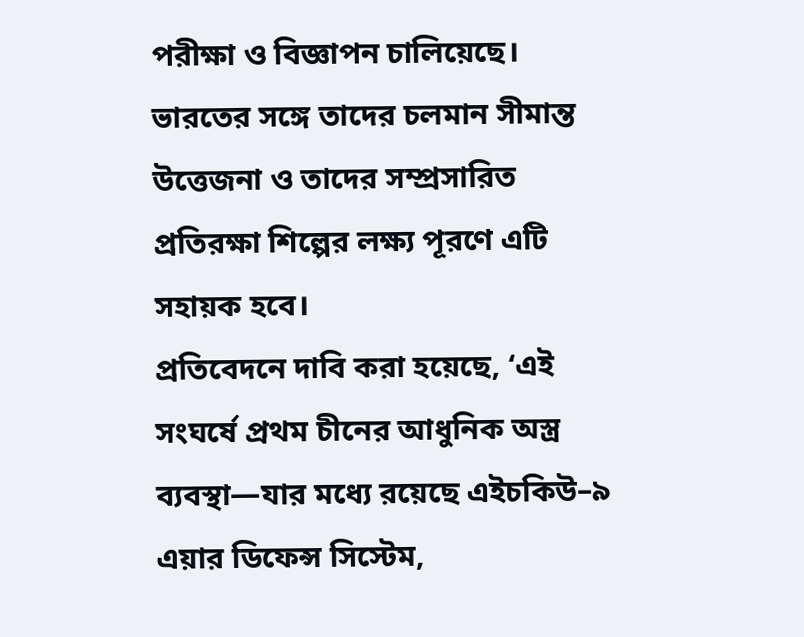পরীক্ষা ও বিজ্ঞাপন চালিয়েছে। ভারতের সঙ্গে তাদের চলমান সীমান্ত উত্তেজনা ও তাদের সম্প্রসারিত প্রতিরক্ষা শিল্পের লক্ষ্য পূরণে এটি সহায়ক হবে।
প্রতিবেদনে দাবি করা হয়েছে, ‘এই সংঘর্ষে প্রথম চীনের আধুনিক অস্ত্র ব্যবস্থা—যার মধ্যে রয়েছে এইচকিউ–৯ এয়ার ডিফেন্স সিস্টেম,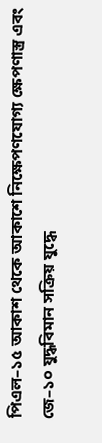পিএল–১৫ আকাশ থেকে আকাশে নিক্ষেপণযোগ্য ক্ষেপণাস্ত্র এবং জে–১০ যুদ্ধবিমান সক্রিয় যুদ্ধে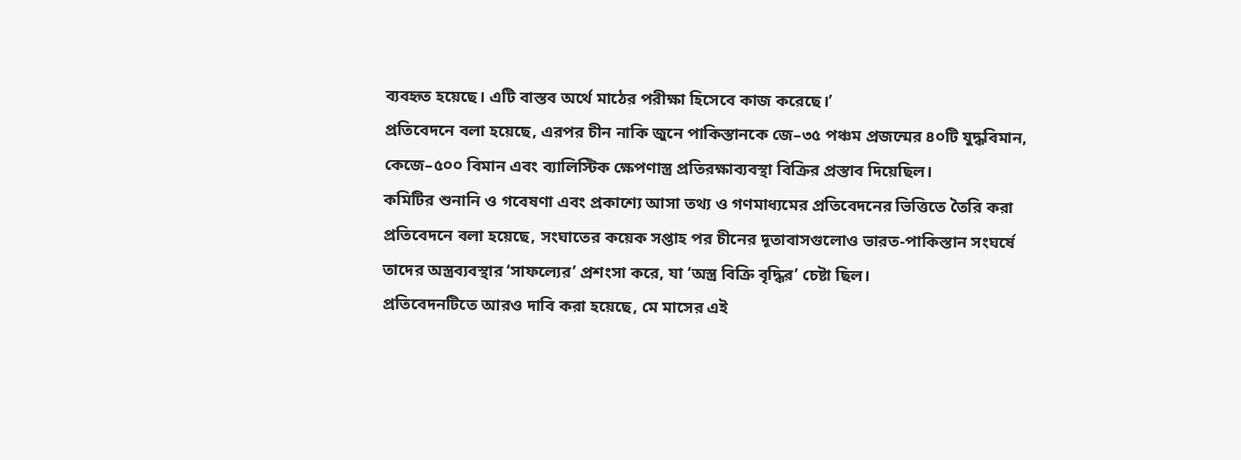ব্যবহৃত হয়েছে। এটি বাস্তব অর্থে মাঠের পরীক্ষা হিসেবে কাজ করেছে।’
প্রতিবেদনে বলা হয়েছে, এরপর চীন নাকি জুনে পাকিস্তানকে জে–৩৫ পঞ্চম প্রজন্মের ৪০টি যুদ্ধবিমান, কেজে–৫০০ বিমান এবং ব্যালিস্টিক ক্ষেপণাস্ত্র প্রতিরক্ষাব্যবস্থা বিক্রির প্রস্তাব দিয়েছিল।
কমিটির শুনানি ও গবেষণা এবং প্রকাশ্যে আসা তথ্য ও গণমাধ্যমের প্রতিবেদনের ভিত্তিতে তৈরি করা প্রতিবেদনে বলা হয়েছে, সংঘাতের কয়েক সপ্তাহ পর চীনের দূতাবাসগুলোও ভারত-পাকিস্তান সংঘর্ষে তাদের অস্ত্রব্যবস্থার ‘সাফল্যের’ প্রশংসা করে, যা ‘অস্ত্র বিক্রি বৃদ্ধির’ চেষ্টা ছিল।
প্রতিবেদনটিতে আরও দাবি করা হয়েছে, মে মাসের এই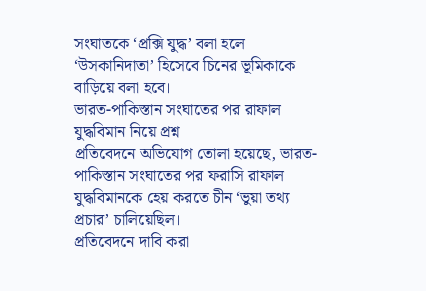সংঘাতকে ‘প্রক্সি যুদ্ধ’ বলা হলে ‘উসকানিদাতা’ হিসেবে চিনের ভূমিকাকে বাড়িয়ে বলা হবে।
ভারত-পাকিস্তান সংঘাতের পর রাফাল যুদ্ধবিমান নিয়ে প্রশ্ন
প্রতিবেদনে অভিযোগ তোলা হয়েছে, ভারত-পাকিস্তান সংঘাতের পর ফরাসি রাফাল যুদ্ধবিমানকে হেয় করতে চীন ‘ভুয়া তথ্য প্রচার’ চালিয়েছিল।
প্রতিবেদনে দাবি করা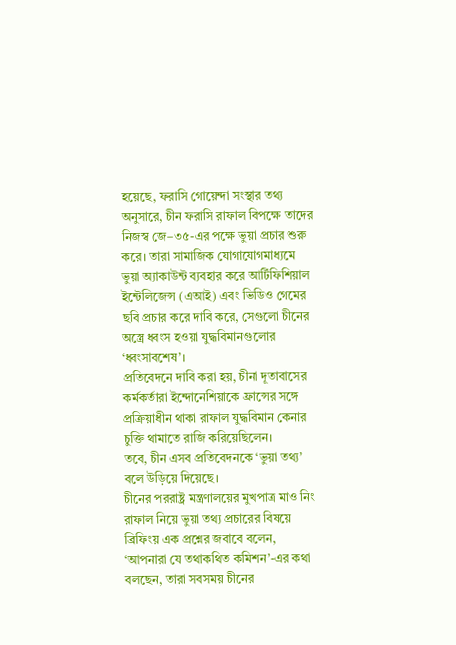হয়েছে, ফরাসি গোয়েন্দা সংস্থার তথ্য অনুসারে, চীন ফরাসি রাফাল বিপক্ষে তাদের নিজস্ব জে–৩৫-এর পক্ষে ভুয়া প্রচার শুরু করে। তারা সামাজিক যোগাযোগমাধ্যমে ভুয়া অ্যাকাউন্ট ব্যবহার করে আর্টিফিশিয়াল ইন্টেলিজেন্স (এআই) এবং ভিডিও গেমের ছবি প্রচার করে দাবি করে, সেগুলো চীনের অস্ত্রে ধ্বংস হওয়া যুদ্ধবিমানগুলোর ‘ধ্বংসাবশেষ’।
প্রতিবেদনে দাবি করা হয়, চীনা দূতাবাসের কর্মকর্তারা ইন্দোনেশিয়াকে ফ্রান্সের সঙ্গে প্রক্রিয়াধীন থাকা রাফাল যুদ্ধবিমান কেনার চুক্তি থামাতে রাজি করিয়েছিলেন।
তবে, চীন এসব প্রতিবেদনকে ‘ভুয়া তথ্য’ বলে উড়িয়ে দিয়েছে।
চীনের পররাষ্ট্র মন্ত্রণালয়ের মুখপাত্র মাও নিং রাফাল নিয়ে ভুয়া তথ্য প্রচারের বিষয়ে ব্রিফিংয় এক প্রশ্নের জবাবে বলেন, ‘আপনারা যে তথাকথিত কমিশন’-এর কথা বলছেন, তারা সবসময় চীনের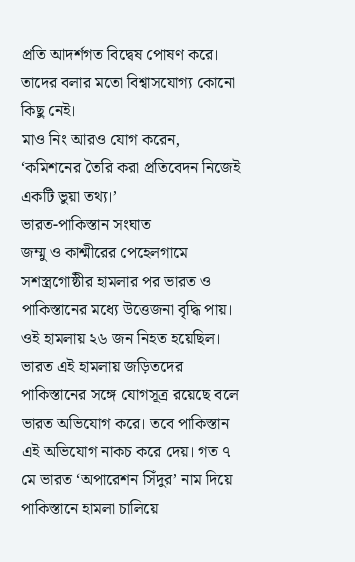প্রতি আদর্শগত বিদ্বেষ পোষণ করে। তাদের বলার মতো বিশ্বাসযোগ্য কোনো কিছু নেই।
মাও নিং আরও যোগ করেন, ‘কমিশনের তৈরি করা প্রতিবেদন নিজেই একটি ভুয়া তথ্য।’
ভারত-পাকিস্তান সংঘাত
জম্মু ও কাশ্মীরের পেহেলগামে সশস্ত্রগোষ্ঠীর হামলার পর ভারত ও পাকিস্তানের মধ্যে উত্তেজনা বৃদ্ধি পায়। ওই হামলায় ২৬ জন নিহত হয়েছিল।
ভারত এই হামলায় জড়িতদের পাকিস্তানের সঙ্গে যোগসূত্র রয়েছে বলে ভারত অভিযোগ করে। তবে পাকিস্তান এই অভিযোগ নাকচ করে দেয়। গত ৭ মে ভারত ‘অপারেশন সিঁদুর’ নাম দিয়ে পাকিস্তানে হামলা চালিয়ে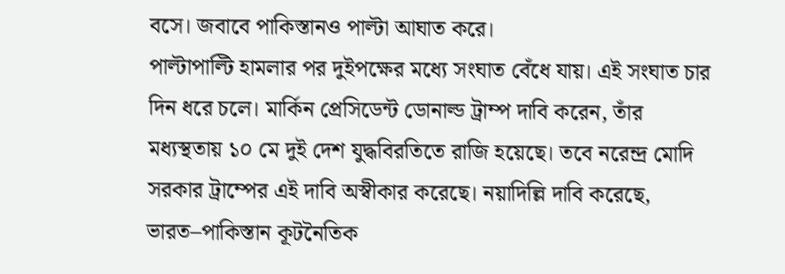বসে। জবাবে পাকিস্তানও পাল্টা আঘাত করে।
পাল্টাপাল্টি হামলার পর দুইপক্ষের মধ্যে সংঘাত বেঁধে যায়। এই সংঘাত চার দিন ধরে চলে। মার্কিন প্রেসিডেন্ট ডোনাল্ড ট্রাম্প দাবি করেন, তাঁর মধ্যস্থতায় ১০ মে দুই দেশ যুদ্ধবিরতিতে রাজি হয়েছে। তবে নরেন্দ্র মোদি সরকার ট্রাম্পের এই দাবি অস্বীকার করেছে। নয়াদিল্লি দাবি করেছে, ভারত–পাকিস্তান কূটনৈতিক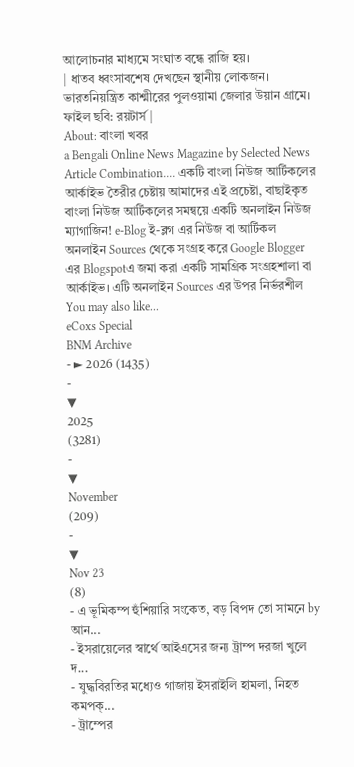আলোচনার মাধ্যমে সংঘাত বন্ধে রাজি হয়।
| ধাতব ধ্বংসাবশেষ দেখছেন স্থানীয় লোকজন। ভারতনিয়ন্ত্রিত কাশ্মীরের পুলওয়ামা জেলার উয়ান গ্রামে। ফাইল ছবি: রয়টার্স |
About: বাংলা খবর
a Bengali Online News Magazine by Selected News Article Combination.... একটি বাংলা নিউজ আর্টিকলের আর্কাইভ তৈরীর চেষ্টায় আমাদের এই প্রচেষ্টা, বাছাইকৃত বাংলা নিউজ আর্টিকলের সমন্বয়ে একটি অনলাইন নিউজ ম্যাগাজিন! e-Blog ই-ব্লগ এর নিউজ বা আর্টিকল অনলাইন Sources থেকে সংগ্রহ করে Google Blogger এর Blogspotএ জমা করা একটি সামগ্রিক সংগ্রহশালা বা আর্কাইভ। এটি অনলাইন Sources এর উপর নির্ভরশীল
You may also like...
eCoxs Special
BNM Archive
- ► 2026 (1435)
-
▼
2025
(3281)
-
▼
November
(209)
-
▼
Nov 23
(8)
- এ ভূমিকম্প হুঁশিয়ারি সংকেত, বড় বিপদ তো সামনে by আন...
- ইসরায়েলের স্বার্থে আইএসের জন্য ট্রাম্প দরজা খুলে দ...
- যুদ্ধবিরতির মধ্যেও গাজায় ইসরাইলি হামলা, নিহত কমপক্...
- ট্রাম্পের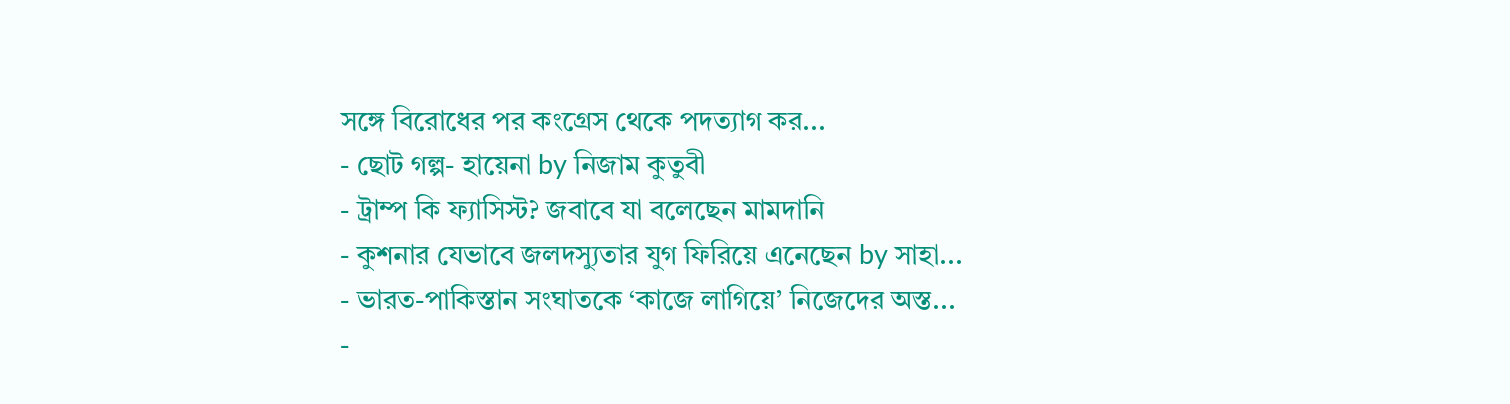সঙ্গে বিরোধের পর কংগ্রেস থেকে পদত্যাগ কর...
- ছোট গল্প- হায়েনা by নিজাম কুতুবী
- ট্রাম্প কি ফ্যাসিস্ট? জবাবে যা বলেছেন মামদানি
- কুশনার যেভাবে জলদস্যুতার যুগ ফিরিয়ে এনেছেন by সাহা...
- ভারত-পাকিস্তান সংঘাতকে ‘কাজে লাগিয়ে’ নিজেদের অস্ত...
-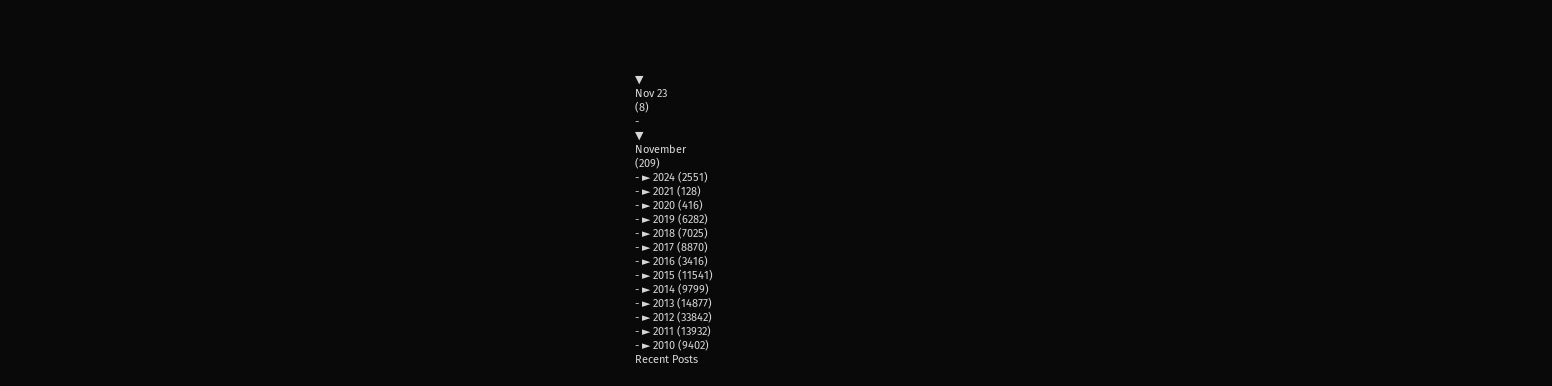▼
Nov 23
(8)
-
▼
November
(209)
- ► 2024 (2551)
- ► 2021 (128)
- ► 2020 (416)
- ► 2019 (6282)
- ► 2018 (7025)
- ► 2017 (8870)
- ► 2016 (3416)
- ► 2015 (11541)
- ► 2014 (9799)
- ► 2013 (14877)
- ► 2012 (33842)
- ► 2011 (13932)
- ► 2010 (9402)
Recent Posts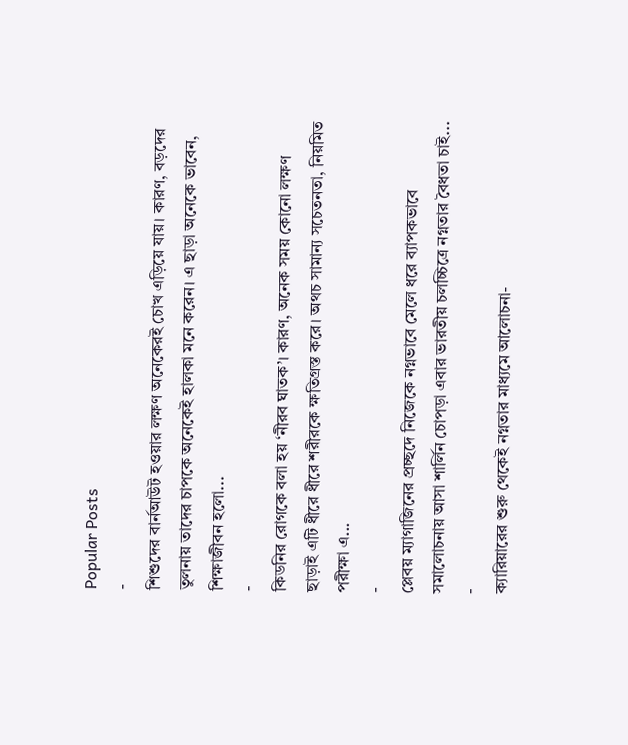Popular Posts
-
শিশুদের বার্নআউট হওয়ার লক্ষণ অনেকেরই চোখ এড়িয়ে যায়। কারণ, বড়দের তুলনায় তাদের চাপকে অনেকেই হালকা মনে করেন। এ ছাড়া অনেকে ভাবেন, শিক্ষাজীবন হলো...
-
কিডনির রোগকে বলা হয় ‘নীরব ঘাতক’। কারণ, অনেক সময় কোনো লক্ষণ ছাড়াই এটি ধীরে ধীরে শরীরকে ক্ষতিগ্রস্ত করে। অথচ সামান্য সচেতনতা, নিয়মিত পরীক্ষা এ...
-
প্লেবয় ম্যাগাজিনের প্রচ্ছদে নিজেকে নগ্নভাবে মেলে ধরে ব্যাপকভাবে সমালোচনায় আসা শার্লিন চোপড়া এবার ভারতীয় চলচ্চিত্রে নগ্নতার বৈধতা চাই...
-
ক্যারিয়ারের শুরু থেকেই নগ্নতার মাধ্যমে আলোচনা-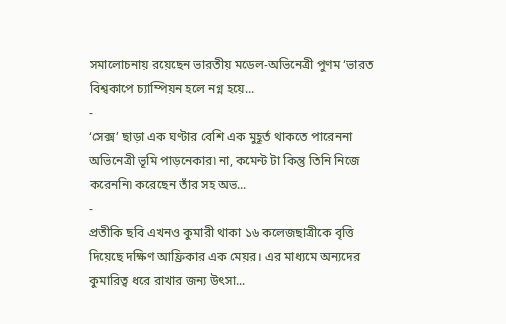সমালোচনায় রয়েছেন ভারতীয় মডেল-অভিনেত্রী পুণম ‘ভারত বিশ্বকাপে চ্যাম্পিয়ন হলে নগ্ন হয়ে...
-
‘সেক্স’ ছাড়া এক ঘণ্টার বেশি এক মুহূর্ত থাকতে পারেননা অভিনেত্রী ভূমি পাড়নেকার৷ না, কমেন্ট টা কিন্তু তিনি নিজে করেননি৷ করেছেন তাঁর সহ অভ...
-
প্রতীকি ছবি এখনও কুমারী থাকা ১৬ কলেজছাত্রীকে বৃত্তি দিয়েছে দক্ষিণ আফ্রিকার এক মেয়র। এর মাধ্যমে অন্যদের কুমারিত্ব ধরে রাখার জন্য উৎসা...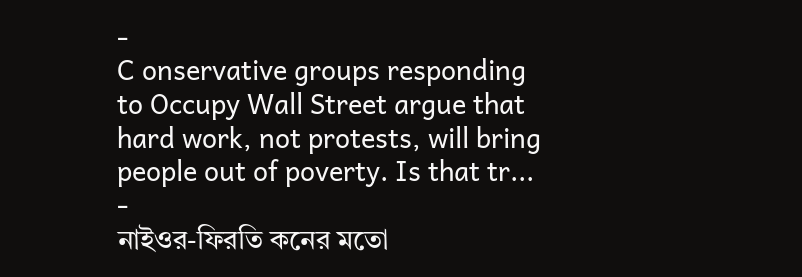-
C onservative groups responding to Occupy Wall Street argue that hard work, not protests, will bring people out of poverty. Is that tr...
-
নাইওর-ফিরতি কনের মতো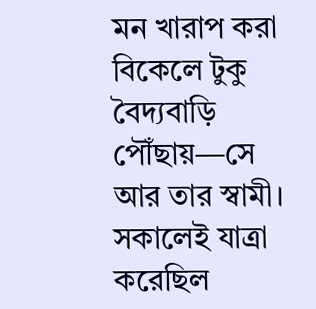মন খারাপ করা বিকেলে টুকু বৈদ্যবাড়ি পৌঁছায়—সে আর তার স্বামী। সকালেই যাত্রা করেছিল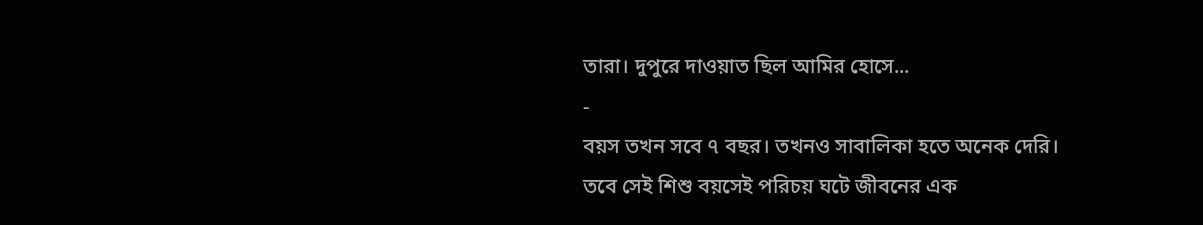তারা। দুপুরে দাওয়াত ছিল আমির হোসে...
-
বয়স তখন সবে ৭ বছর। তখনও সাবালিকা হতে অনেক দেরি। তবে সেই শিশু বয়সেই পরিচয় ঘটে জীবনের এক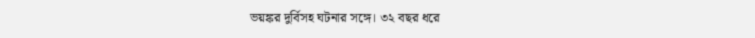ভয়ঙ্কর দুর্বিসহ ঘটনার সঙ্গে। ৩২ বছর ধরে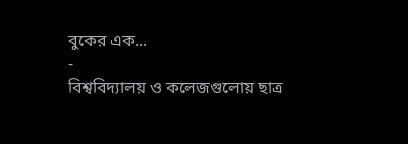বুকের এক...
-
বিশ্ববিদ্যালয় ও কলেজগুলোয় ছাত্র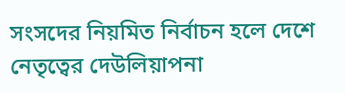সংসদের নিয়মিত নির্বাচন হলে দেশে নেতৃত্বের দেউলিয়াপনা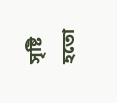সৃষ্টি হতো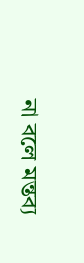না বলে মন্তব্য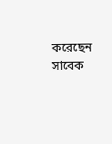করেছেন সাবেক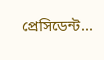প্রেসিডেন্ট...